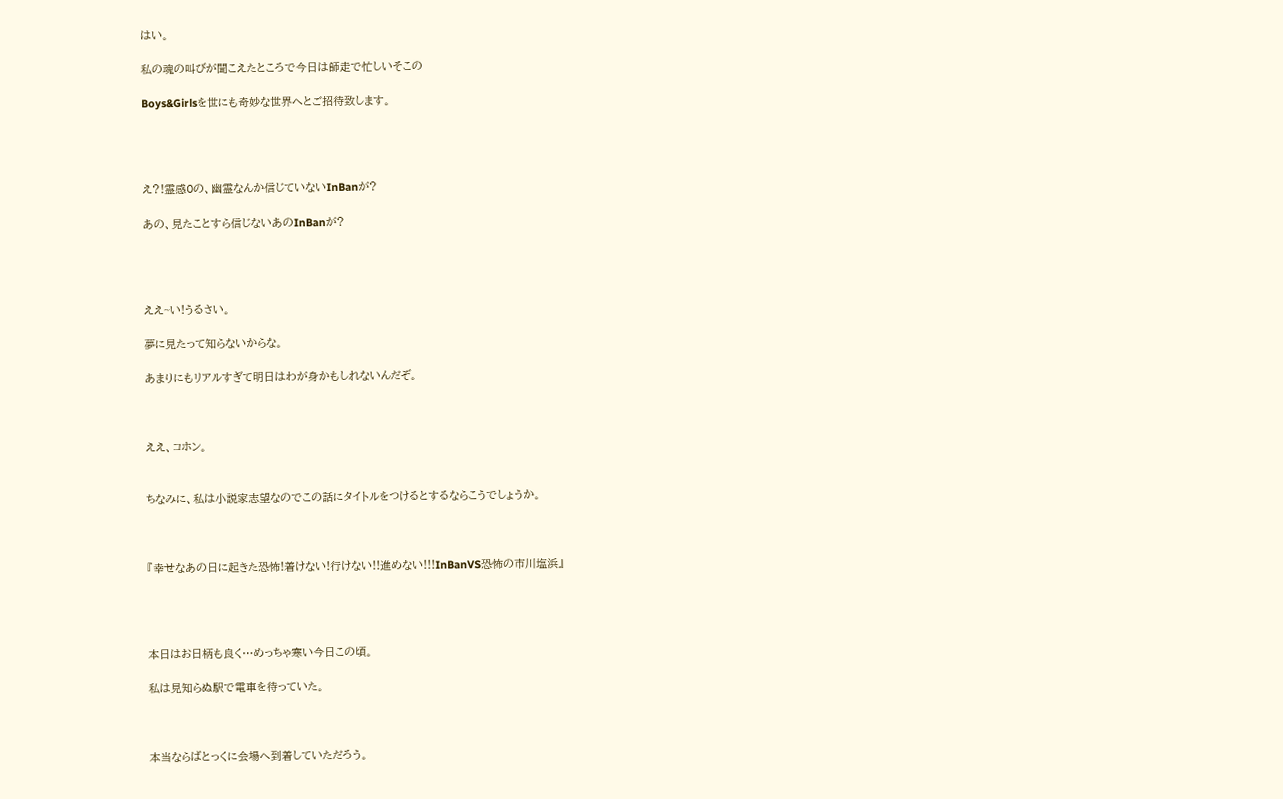はい。

私の魂の叫びが聞こえたところで今日は師走で忙しいそこの

Boys&Girlsを世にも奇妙な世界へとご招待致します。




え?!霊感0の、幽霊なんか信じていないInBanが?

あの、見たことすら信じないあのInBanが?




ええ~い!うるさい。

夢に見たって知らないからな。

あまりにもリアルすぎて明日はわが身かもしれないんだぞ。



ええ、コホン。


ちなみに、私は小説家志望なのでこの話にタイトルをつけるとするならこうでしょうか。



『幸せなあの日に起きた恐怖!着けない!行けない!!進めない!!!InBanVS恐怖の市川塩浜』




本日はお日柄も良く…めっちゃ寒い今日この頃。

私は見知らぬ駅で電車を待っていた。



本当ならばとっくに会場へ到着していただろう。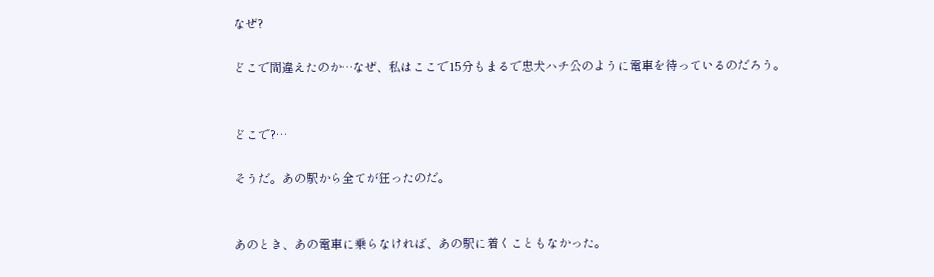なぜ?

どこで間違えたのか…なぜ、私はここで15分もまるで忠犬ハチ公のように電車を待っているのだろう。


どこで?…

そうだ。あの駅から全てが狂ったのだ。


あのとき、あの電車に乗らなければ、あの駅に着くこともなかった。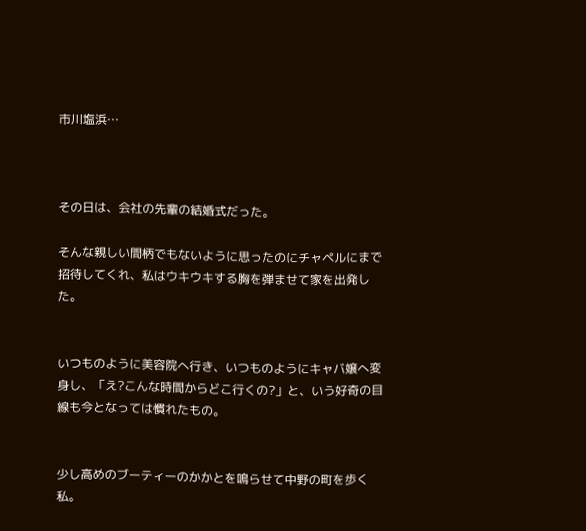市川塩浜…



その日は、会社の先輩の結婚式だった。

そんな親しい間柄でもないように思ったのにチャペルにまで招待してくれ、私はウキウキする胸を弾ませて家を出発した。


いつものように美容院へ行き、いつものようにキャバ嬢へ変身し、「え?こんな時間からどこ行くの?」と、いう好奇の目線も今となっては慣れたもの。


少し高めのブーティーのかかとを鳴らせて中野の町を歩く私。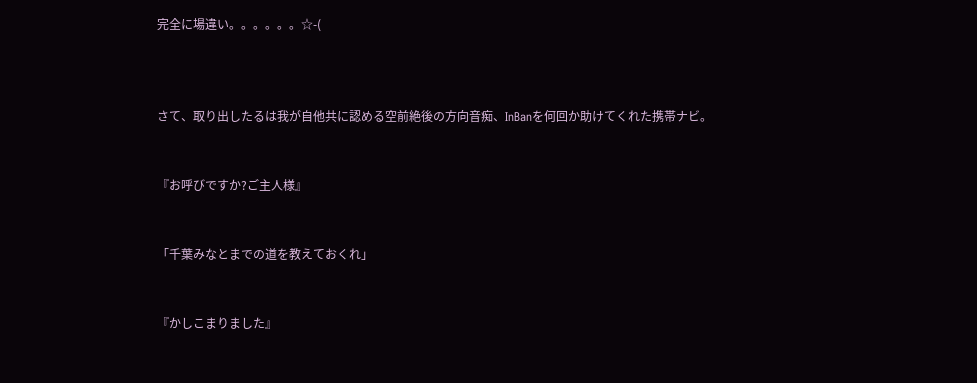完全に場違い。。。。。。☆-(



さて、取り出したるは我が自他共に認める空前絶後の方向音痴、InBanを何回か助けてくれた携帯ナビ。


『お呼びですか?ご主人様』


「千葉みなとまでの道を教えておくれ」


『かしこまりました』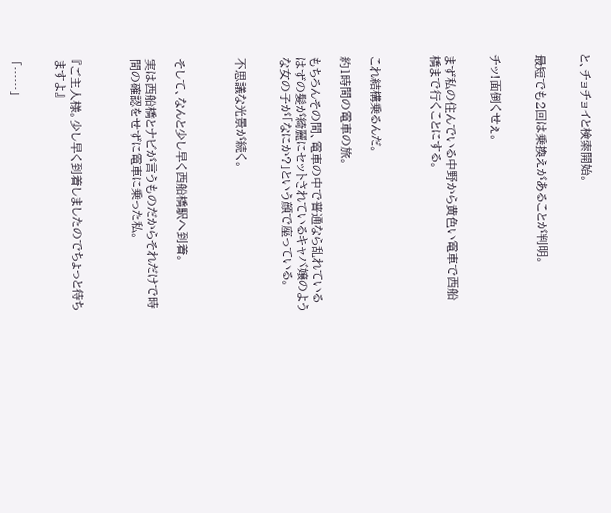と、チョチョイと検索開始。


最短でも2回は乗換えがあることが判明。


チッ!面倒くせぇ。


まず私の住んでいる中野から黄色い電車で西船橋まで行くことにする。



これ結構乗るんだ。

約1時間の電車の旅。

もちろんその間、電車の中で普通なら乱れているはずの髪が綺麗にセットされているキャバ嬢のような女の子が「なにか?」という顔で座っている。


不思議な光景が続く。



そして、なんと少し早く西船橋駅へ到着。

実は西船橋とナビが言うものだからそれだけで時間の確認をせずに電車に乗った私。



『ご主人様。少し早く到着しましたのでちょっと待ちますよ』


「……」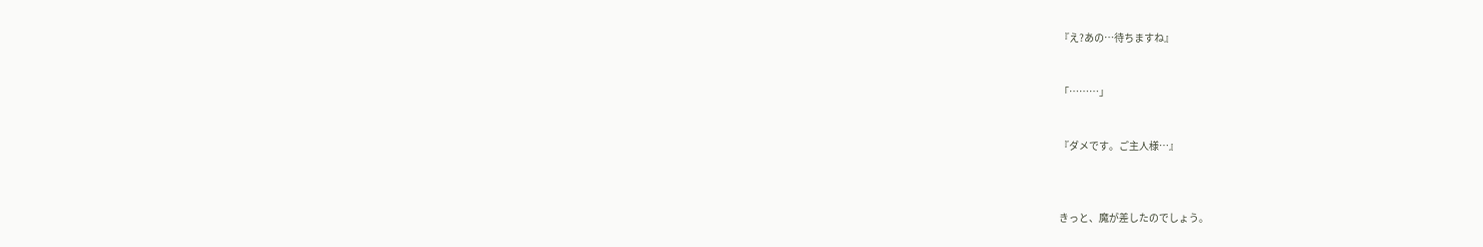『え?あの…待ちますね』


「………」


『ダメです。ご主人様…』



きっと、魔が差したのでしょう。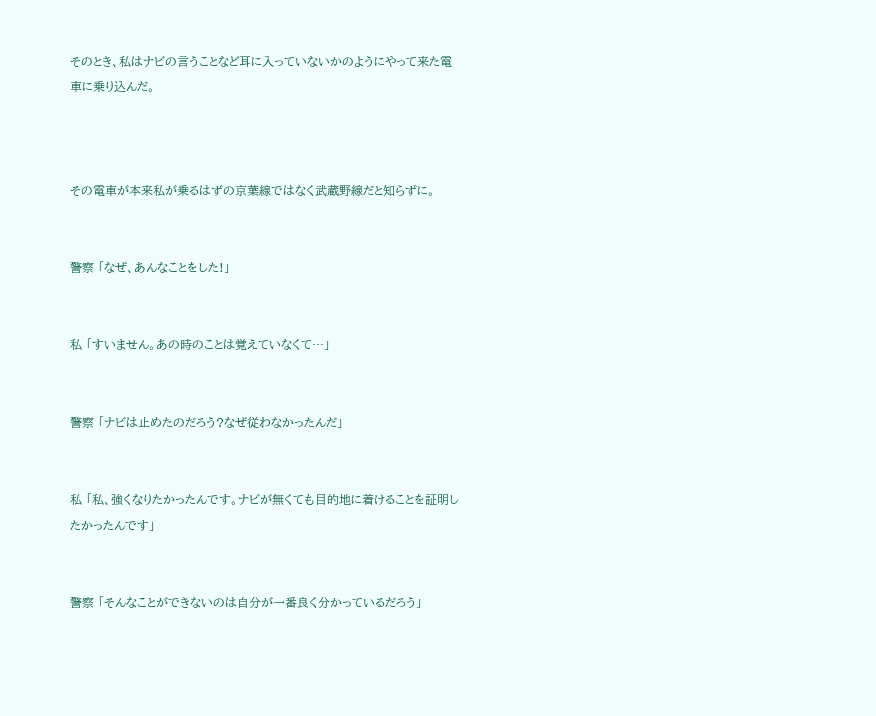そのとき、私はナビの言うことなど耳に入っていないかのようにやって来た電車に乗り込んだ。



その電車が本来私が乗るはずの京葉線ではなく武蔵野線だと知らずに。


警察 「なぜ、あんなことをした!」


私 「すいません。あの時のことは覚えていなくて…」


警察 「ナビは止めたのだろう?なぜ従わなかったんだ」


私 「私、強くなりたかったんです。ナビが無くても目的地に着けることを証明したかったんです」


警察 「そんなことができないのは自分が一番良く分かっているだろう」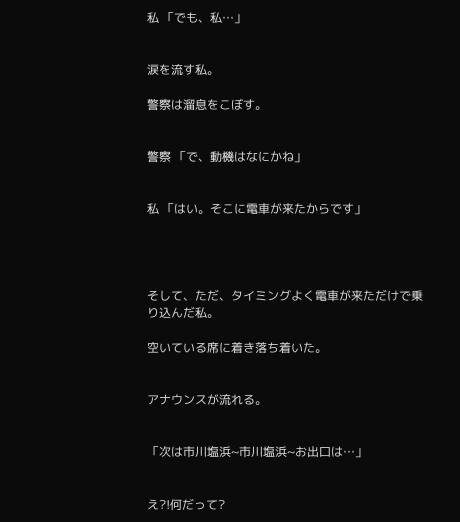私 「でも、私…」


涙を流す私。

警察は溜息をこぼす。


警察 「で、動機はなにかね」


私 「はい。そこに電車が来たからです」




そして、ただ、タイミングよく電車が来ただけで乗り込んだ私。

空いている席に着き落ち着いた。


アナウンスが流れる。


「次は市川塩浜~市川塩浜~お出口は…」


え?!何だって?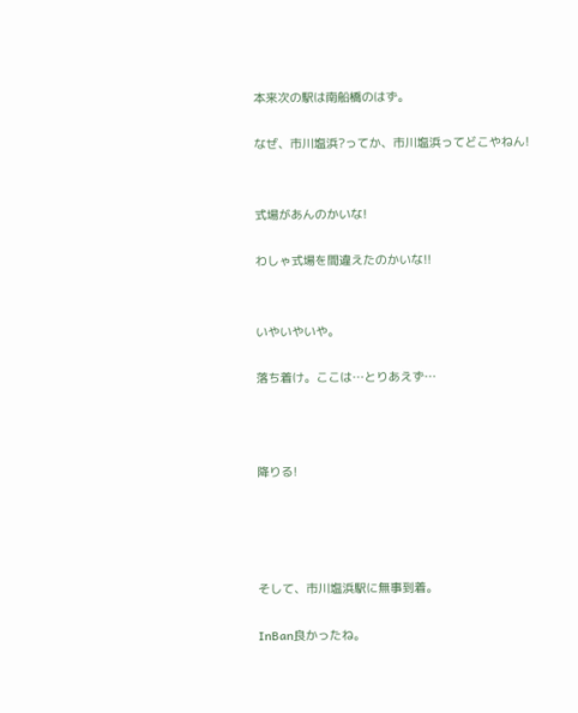本来次の駅は南船橋のはず。

なぜ、市川塩浜?ってか、市川塩浜ってどこやねん!


式場があんのかいな!

わしゃ式場を間違えたのかいな!!


いやいやいや。

落ち着け。ここは…とりあえず…



降りる!




そして、市川塩浜駅に無事到着。

InBan良かったね。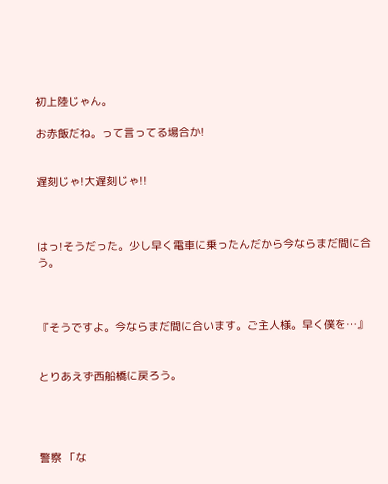初上陸じゃん。

お赤飯だね。って言ってる場合か!


遅刻じゃ!大遅刻じゃ!!



はっ!そうだった。少し早く電車に乗ったんだから今ならまだ間に合う。



『そうですよ。今ならまだ間に合います。ご主人様。早く僕を…』


とりあえず西船橋に戻ろう。




警察 「な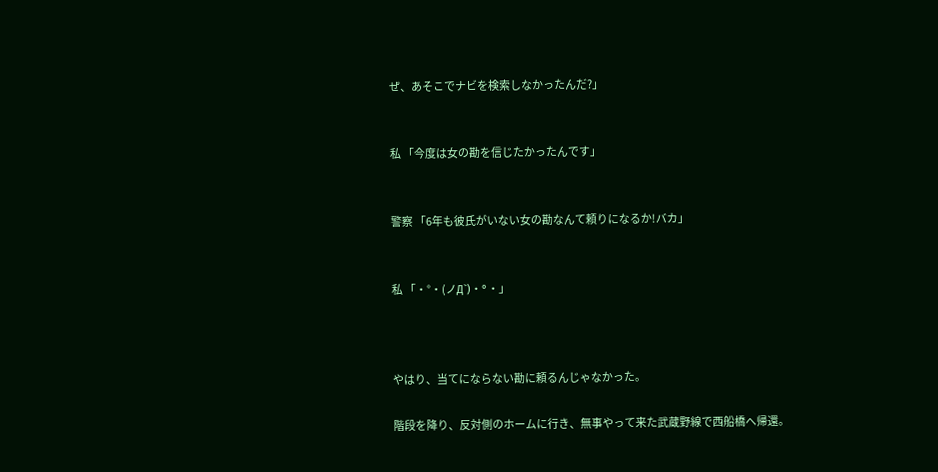ぜ、あそこでナビを検索しなかったんだ?」


私 「今度は女の勘を信じたかったんです」


警察 「6年も彼氏がいない女の勘なんて頼りになるか!バカ」


私 「・°・(ノД`)・°・」



やはり、当てにならない勘に頼るんじゃなかった。

階段を降り、反対側のホームに行き、無事やって来た武蔵野線で西船橋へ帰還。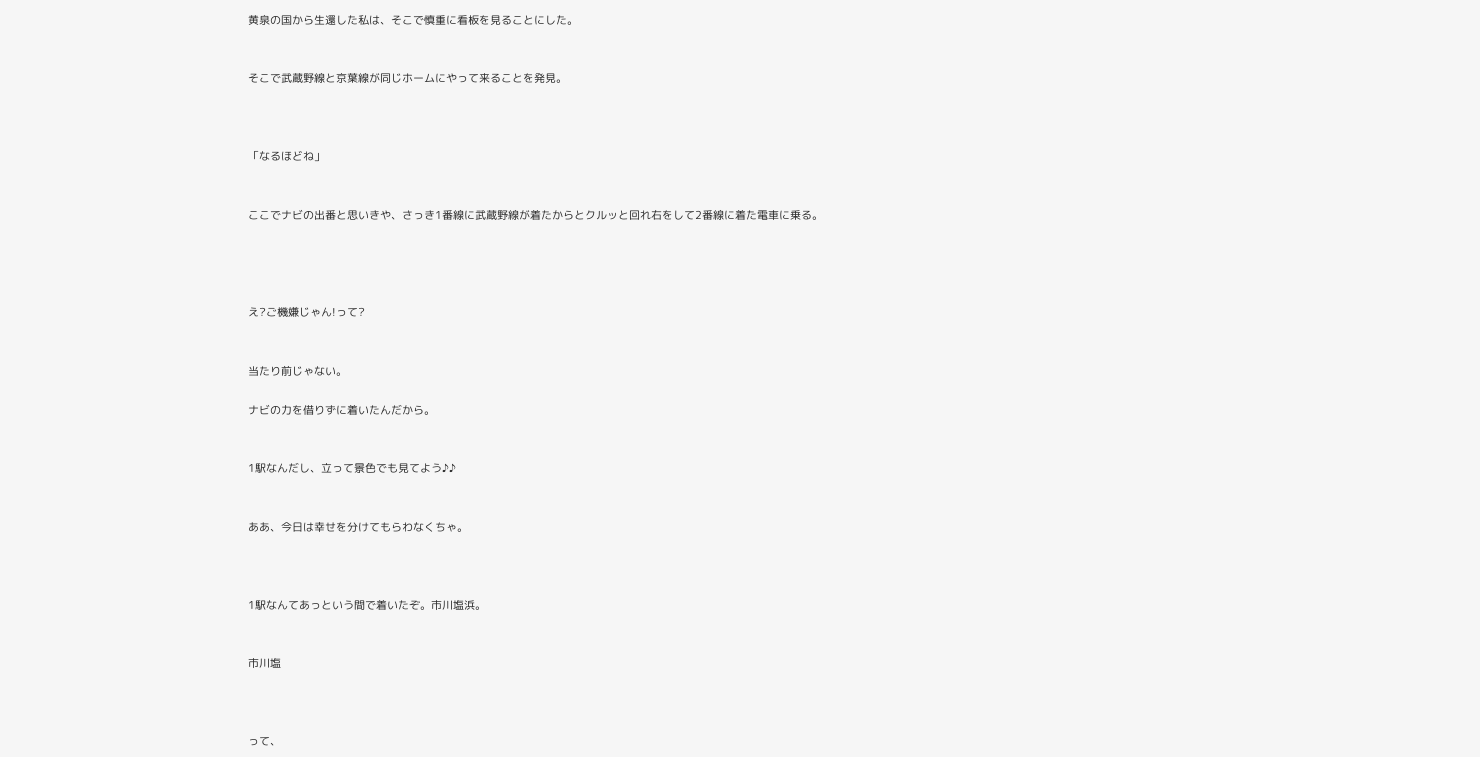黄泉の国から生還した私は、そこで慎重に看板を見ることにした。


そこで武蔵野線と京葉線が同じホームにやって来ることを発見。



「なるほどね」


ここでナビの出番と思いきや、さっき1番線に武蔵野線が着たからとクルッと回れ右をして2番線に着た電車に乗る。




え?ご機嫌じゃん!って?


当たり前じゃない。

ナビの力を借りずに着いたんだから。


1駅なんだし、立って景色でも見てよう♪♪


ああ、今日は幸せを分けてもらわなくちゃ。



1駅なんてあっという間で着いたぞ。市川塩浜。


市川塩



って、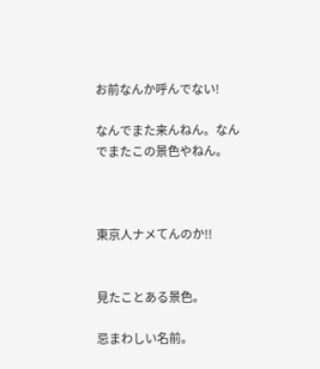お前なんか呼んでない!

なんでまた来んねん。なんでまたこの景色やねん。



東京人ナメてんのか!!


見たことある景色。

忌まわしい名前。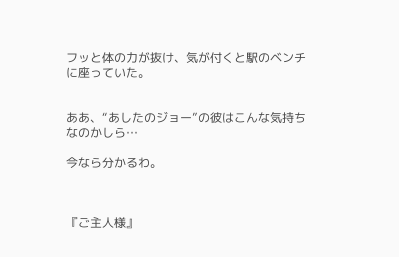フッと体の力が抜け、気が付くと駅のベンチに座っていた。


ああ、“あしたのジョー”の彼はこんな気持ちなのかしら…

今なら分かるわ。



『ご主人様』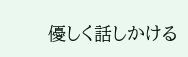優しく話しかける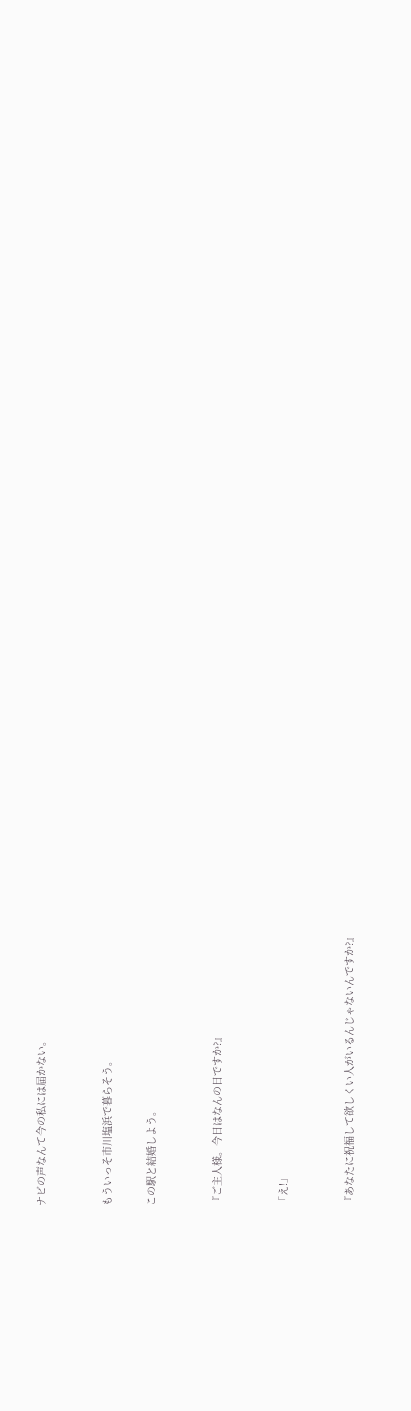ナビの声なんて今の私には届かない。


もういっそ市川塩浜で暮らそう。

この駅と結婚しよう。


『ご主人様。今日はなんの日ですか?』


「え!」


『あなたに祝福して欲しくい人がいるんじゃないんですか?』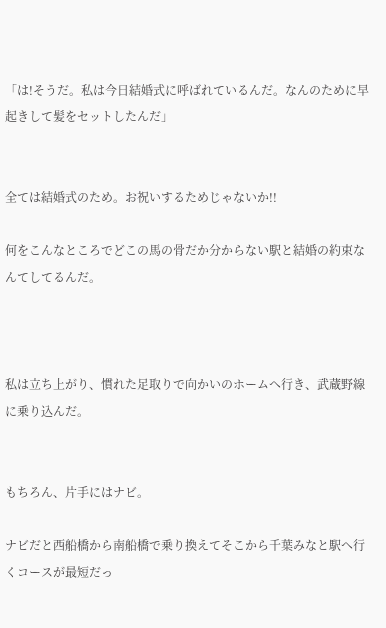「は!そうだ。私は今日結婚式に呼ばれているんだ。なんのために早起きして髪をセットしたんだ」


全ては結婚式のため。お祝いするためじゃないか!!

何をこんなところでどこの馬の骨だか分からない駅と結婚の約束なんてしてるんだ。



私は立ち上がり、慣れた足取りで向かいのホームへ行き、武蔵野線に乗り込んだ。


もちろん、片手にはナビ。

ナビだと西船橋から南船橋で乗り換えてそこから千葉みなと駅へ行くコースが最短だっ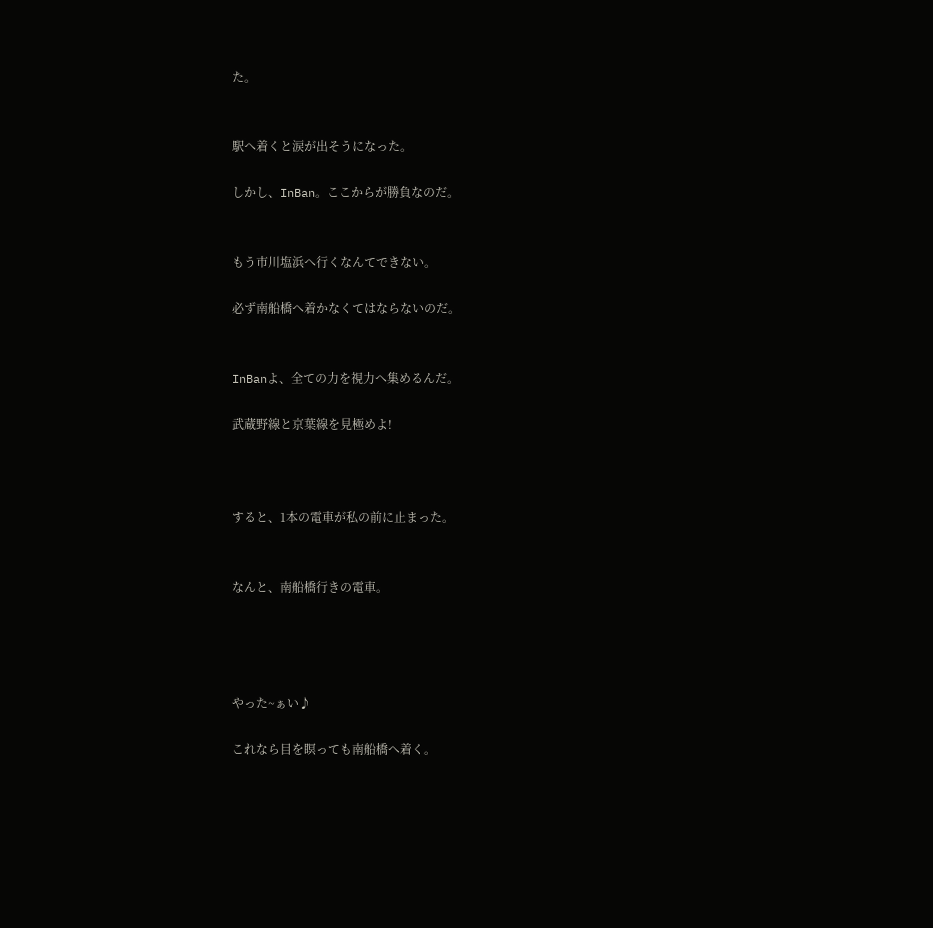た。


駅へ着くと涙が出そうになった。

しかし、InBan。ここからが勝負なのだ。


もう市川塩浜へ行くなんてできない。

必ず南船橋へ着かなくてはならないのだ。


InBanよ、全ての力を視力へ集めるんだ。

武蔵野線と京葉線を見極めよ!



すると、1本の電車が私の前に止まった。


なんと、南船橋行きの電車。




やった~ぁい♪

これなら目を瞑っても南船橋へ着く。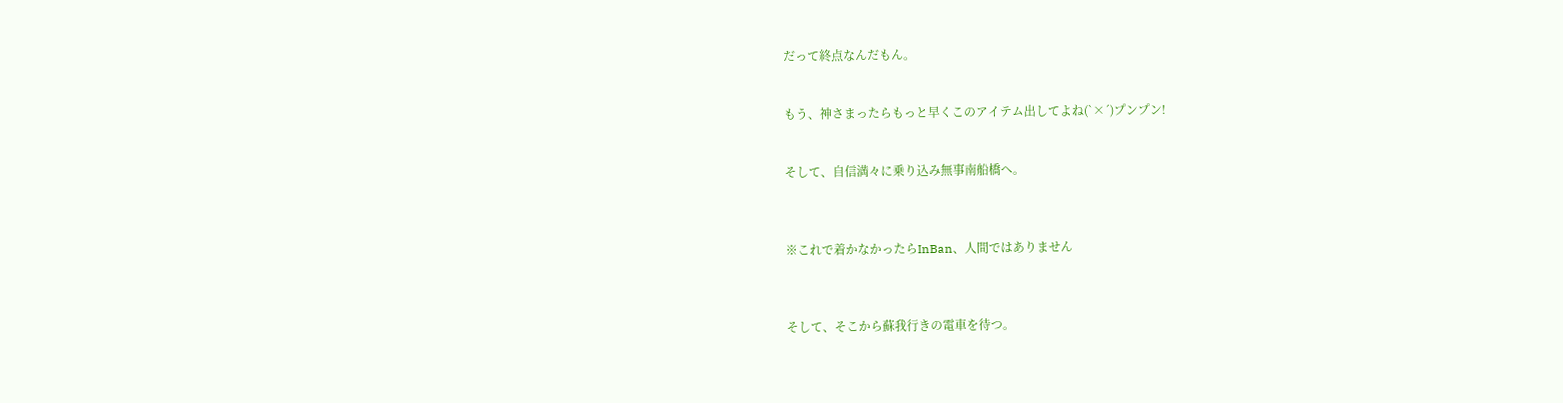だって終点なんだもん。


もう、神さまったらもっと早くこのアイテム出してよね(`×´)プンプン!


そして、自信満々に乗り込み無事南船橋へ。



※これで着かなかったらInBan、人間ではありません



そして、そこから蘇我行きの電車を待つ。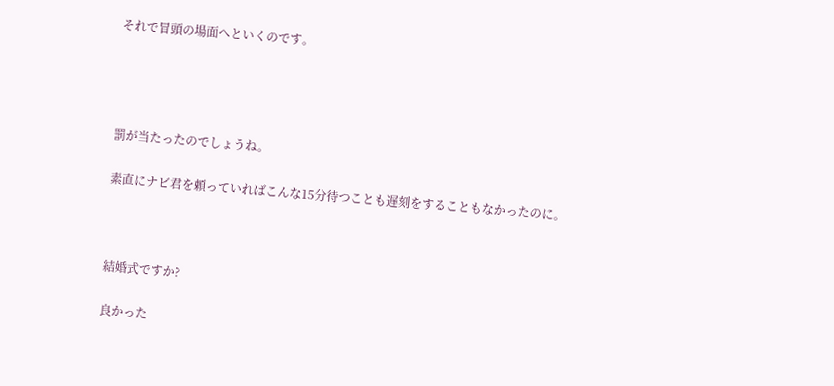それで冒頭の場面へといくのです。




罰が当たったのでしょうね。

素直にナビ君を頼っていればこんな15分待つことも遅刻をすることもなかったのに。



結婚式ですか?

良かった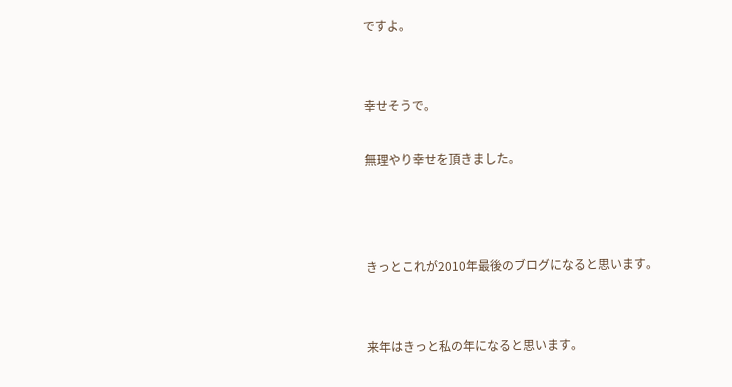ですよ。


幸せそうで。

無理やり幸せを頂きました。



きっとこれが2010年最後のブログになると思います。


来年はきっと私の年になると思います。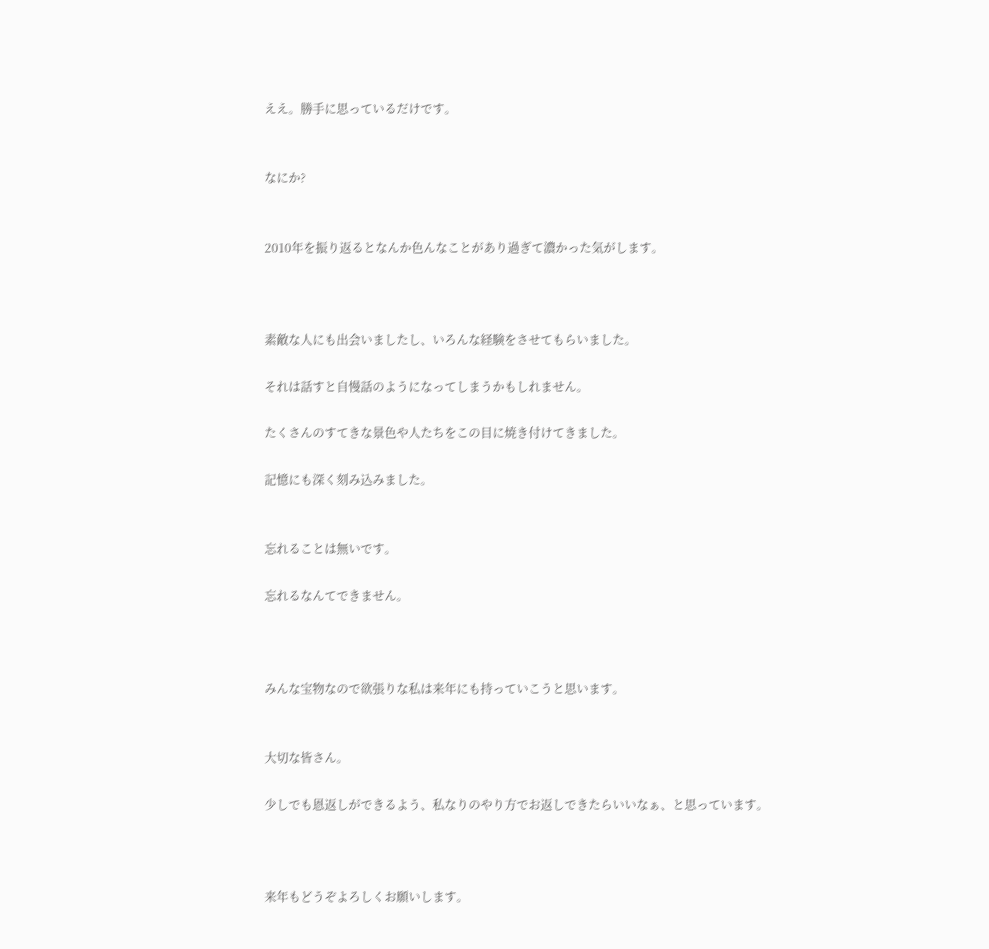ええ。勝手に思っているだけです。


なにか?


2010年を振り返るとなんか色んなことがあり過ぎて濃かった気がします。



素敵な人にも出会いましたし、いろんな経験をさせてもらいました。

それは話すと自慢話のようになってしまうかもしれません。

たくさんのすてきな景色や人たちをこの目に焼き付けてきました。

記憶にも深く刻み込みました。


忘れることは無いです。

忘れるなんてできません。



みんな宝物なので欲張りな私は来年にも持っていこうと思います。


大切な皆さん。

少しでも恩返しができるよう、私なりのやり方でお返しできたらいいなぁ、と思っています。



来年もどうぞよろしくお願いします。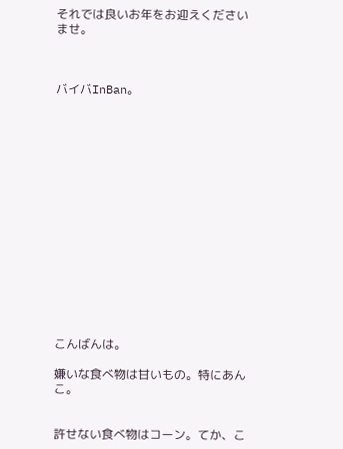それでは良いお年をお迎えくださいませ。



バイバInBan。
















こんばんは。

嫌いな食べ物は甘いもの。特にあんこ。


許せない食べ物はコーン。てか、こ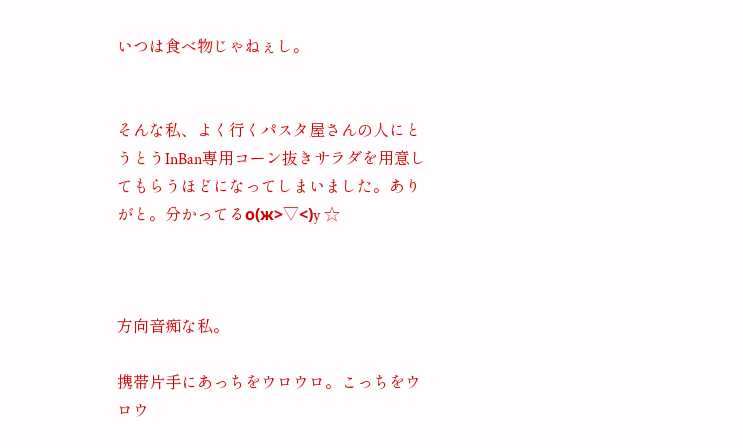いつは食べ物じゃねぇし。


そんな私、よく行くパスタ屋さんの人にとうとうInBan専用コーン抜きサラダを用意してもらうほどになってしまいました。ありがと。分かってるо(ж>▽<)y ☆



方向音痴な私。

携帯片手にあっちをウロウロ。こっちをウロウ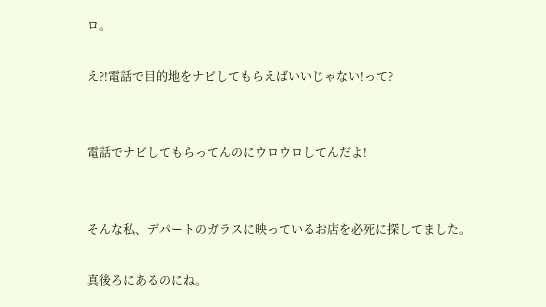ロ。

え?!電話で目的地をナビしてもらえばいいじゃない!って?


電話でナビしてもらってんのにウロウロしてんだよ!


そんな私、デパートのガラスに映っているお店を必死に探してました。

真後ろにあるのにね。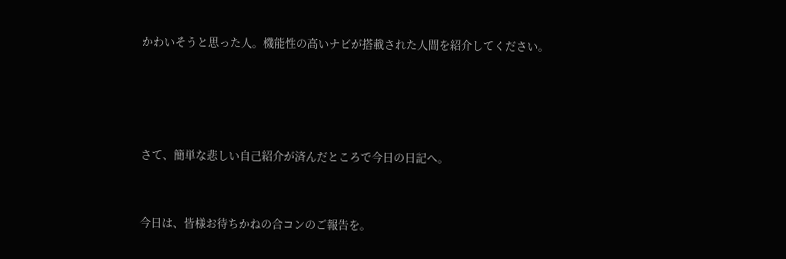かわいそうと思った人。機能性の高いナビが搭載された人間を紹介してください。




さて、簡単な悲しい自己紹介が済んだところで今日の日記へ。


今日は、皆様お待ちかねの合コンのご報告を。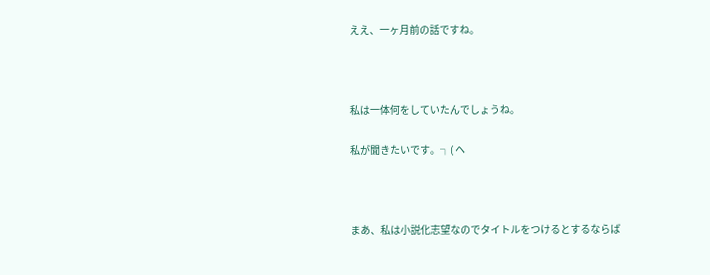ええ、一ヶ月前の話ですね。



私は一体何をしていたんでしょうね。

私が聞きたいです。┐( ヘ



まあ、私は小説化志望なのでタイトルをつけるとするならば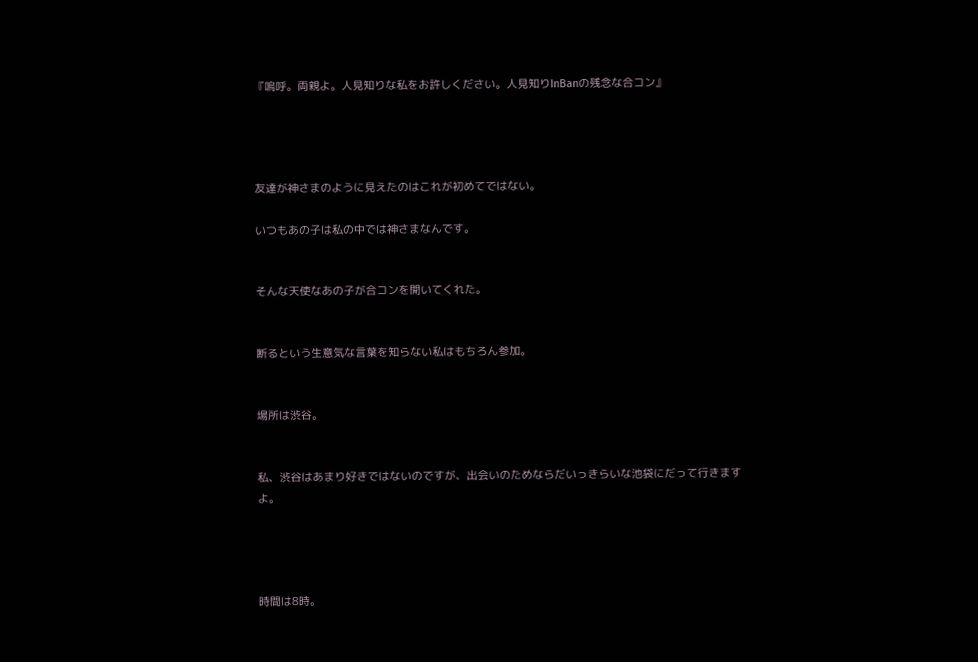『嗚呼。両親よ。人見知りな私をお許しください。人見知りInBanの残念な合コン』




友達が神さまのように見えたのはこれが初めてではない。

いつもあの子は私の中では神さまなんです。


そんな天使なあの子が合コンを開いてくれた。


断るという生意気な言葉を知らない私はもちろん参加。


場所は渋谷。


私、渋谷はあまり好きではないのですが、出会いのためならだいっきらいな池袋にだって行きますよ。




時間は8時。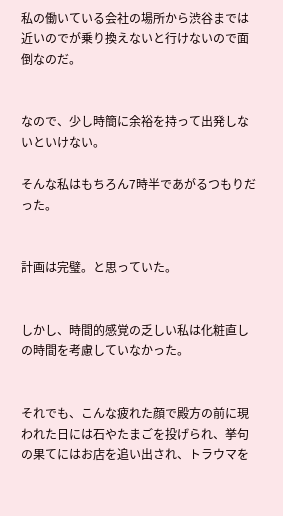私の働いている会社の場所から渋谷までは近いのでが乗り換えないと行けないので面倒なのだ。


なので、少し時簡に余裕を持って出発しないといけない。

そんな私はもちろん7時半であがるつもりだった。


計画は完璧。と思っていた。


しかし、時間的感覚の乏しい私は化粧直しの時間を考慮していなかった。


それでも、こんな疲れた顔で殿方の前に現われた日には石やたまごを投げられ、挙句の果てにはお店を追い出され、トラウマを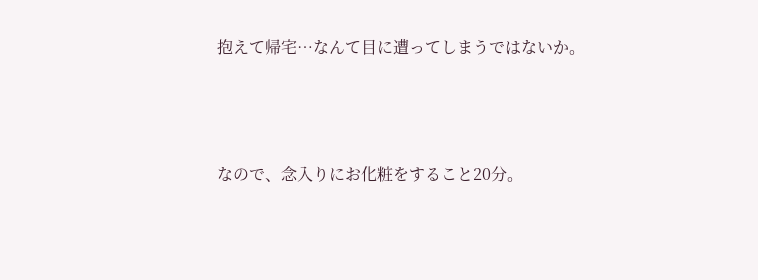抱えて帰宅…なんて目に遭ってしまうではないか。




なので、念入りにお化粧をすること20分。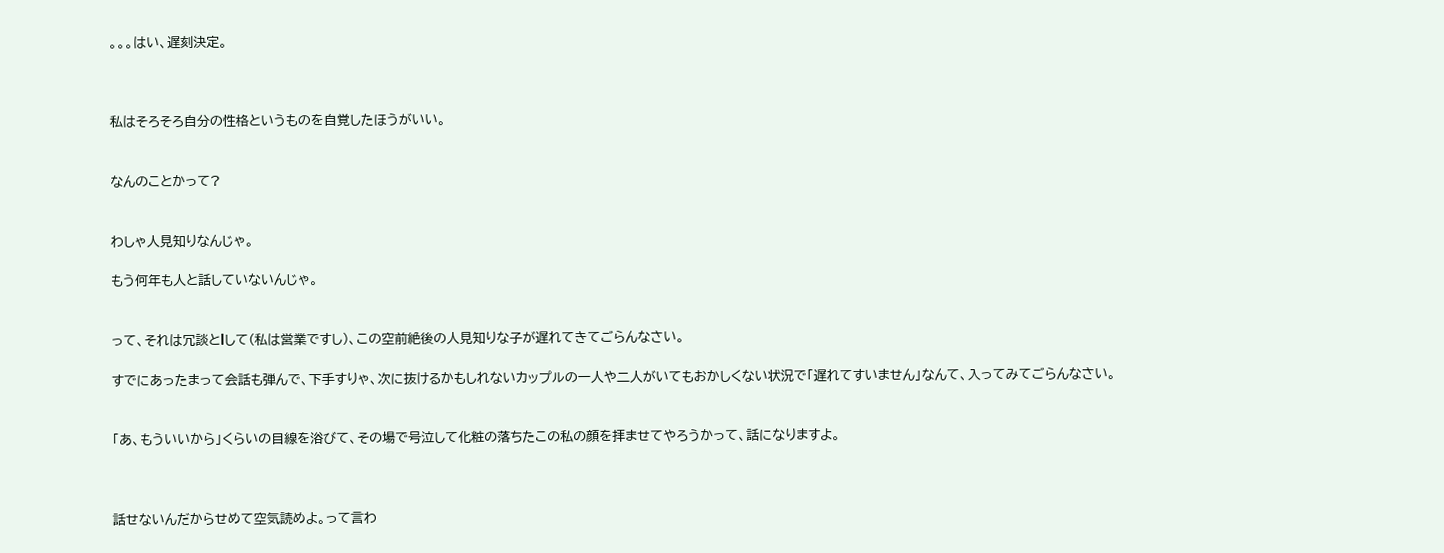。。。はい、遅刻決定。



私はそろそろ自分の性格というものを自覚したほうがいい。


なんのことかって?


わしゃ人見知りなんじゃ。

もう何年も人と話していないんじゃ。


って、それは冗談とlして(私は営業ですし)、この空前絶後の人見知りな子が遅れてきてごらんなさい。

すでにあったまって会話も弾んで、下手すりゃ、次に抜けるかもしれないカップルの一人や二人がいてもおかしくない状況で「遅れてすいません」なんて、入ってみてごらんなさい。


「あ、もういいから」くらいの目線を浴びて、その場で号泣して化粧の落ちたこの私の顔を拝ませてやろうかって、話になりますよ。



話せないんだからせめて空気読めよ。って言わ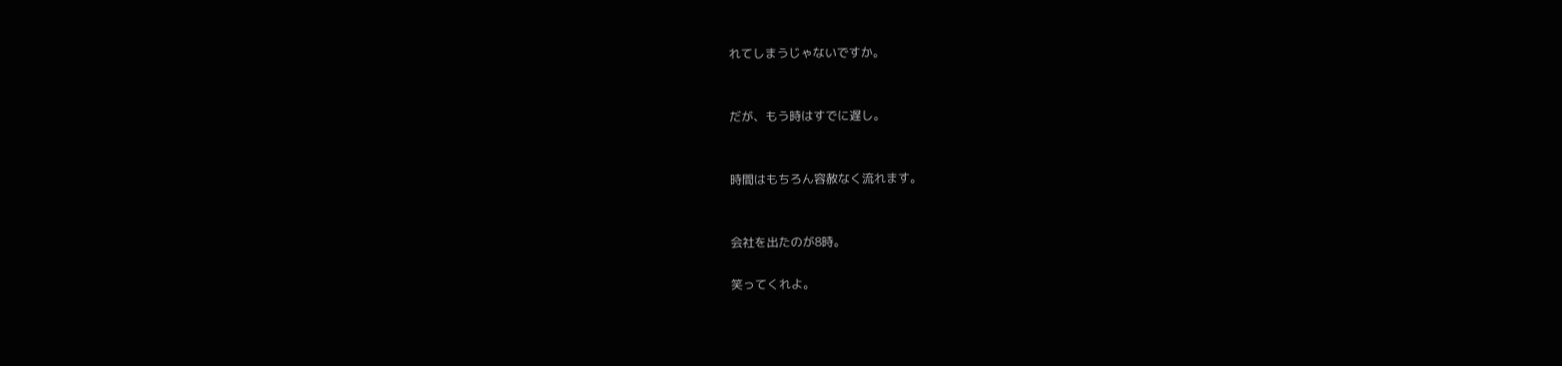れてしまうじゃないですか。


だが、もう時はすでに遅し。


時間はもちろん容赦なく流れます。


会社を出たのが8時。

笑ってくれよ。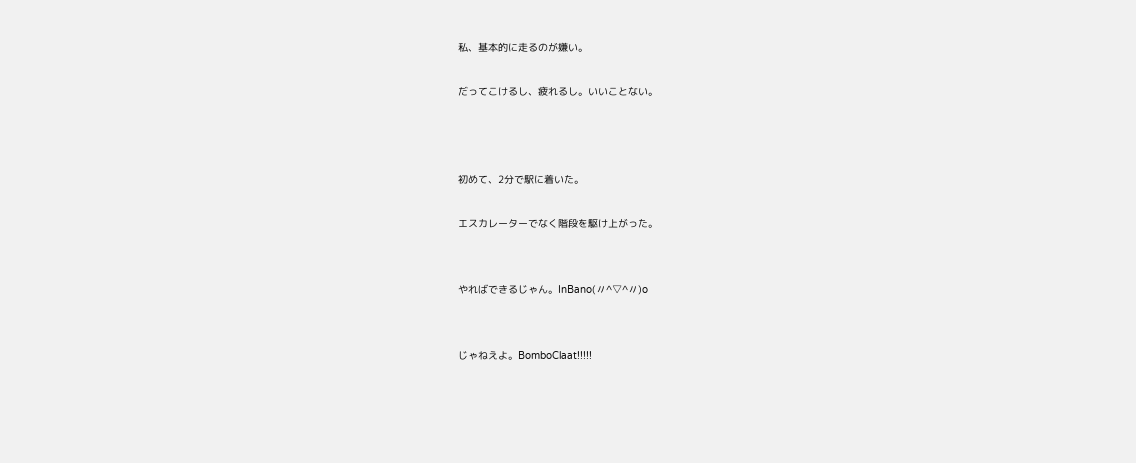私、基本的に走るのが嫌い。

だってこけるし、疲れるし。いいことない。



初めて、2分で駅に着いた。

エスカレーターでなく階段を駆け上がった。


やればできるじゃん。InBano(〃^▽^〃)o


じゃねえよ。BomboClaat!!!!!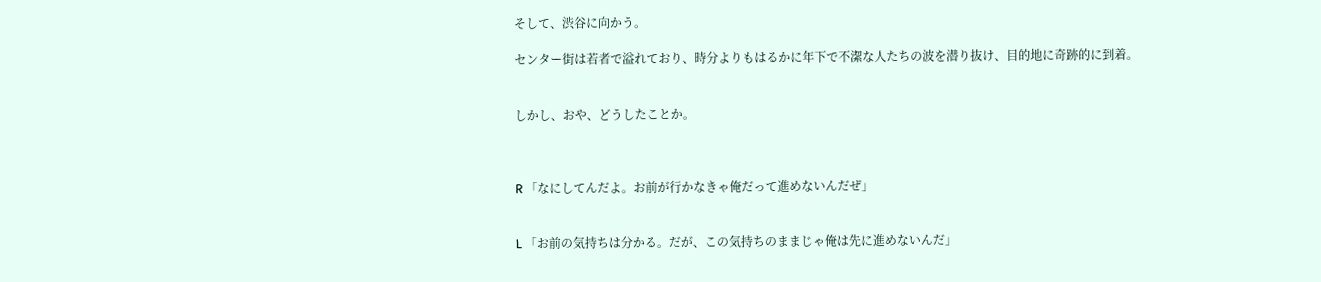そして、渋谷に向かう。

センター街は若者で溢れており、時分よりもはるかに年下で不潔な人たちの波を潜り抜け、目的地に奇跡的に到着。


しかし、おや、どうしたことか。



R 「なにしてんだよ。お前が行かなきゃ俺だって進めないんだぜ」


L 「お前の気持ちは分かる。だが、この気持ちのままじゃ俺は先に進めないんだ」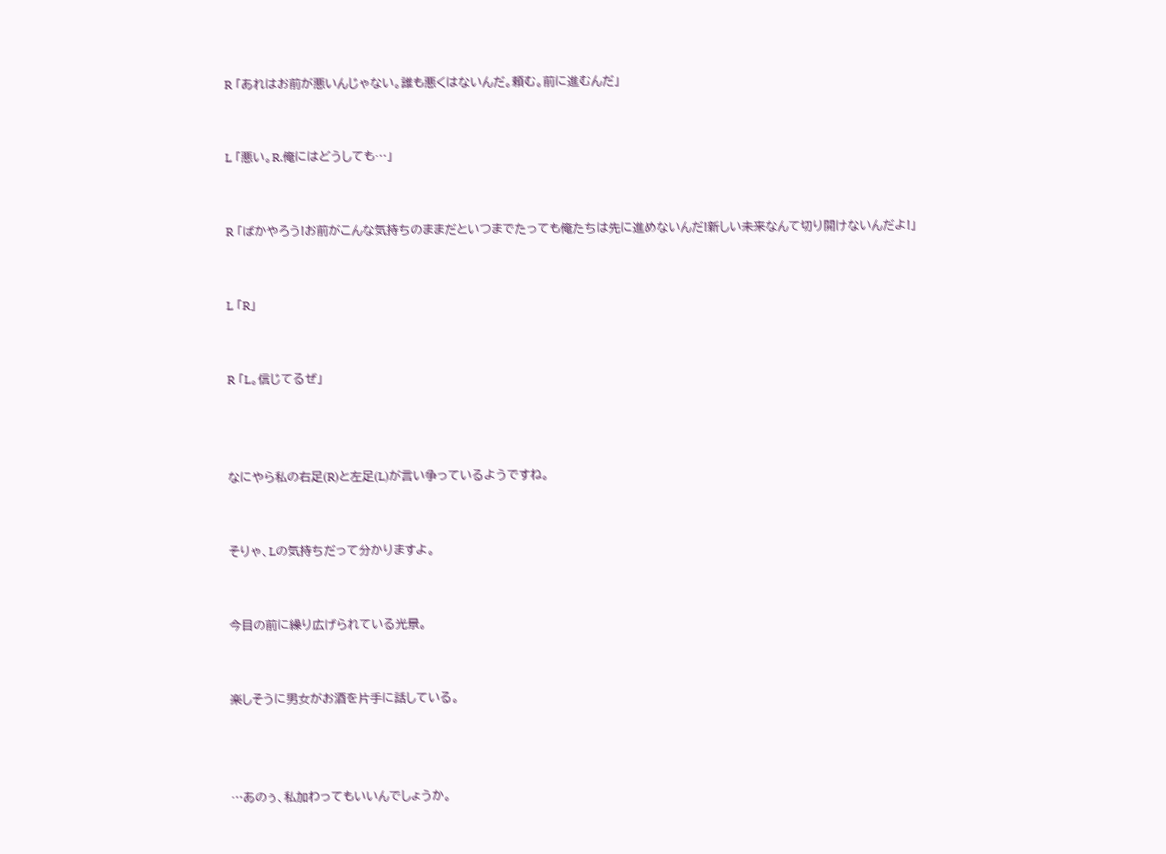R 「あれはお前が悪いんじゃない。誰も悪くはないんだ。頼む。前に進むんだ」


L 「悪い。R.俺にはどうしても…」


R 「ばかやろう!お前がこんな気持ちのままだといつまでたっても俺たちは先に進めないんだ!新しい未来なんて切り開けないんだよ!」


L 「R」


R 「L。信じてるぜ」



なにやら私の右足(R)と左足(L)が言い争っているようですね。


そりゃ、Lの気持ちだって分かりますよ。


今目の前に繰り広げられている光景。


楽しそうに男女がお酒を片手に話している。



…あのぅ、私加わってもいいんでしょうか。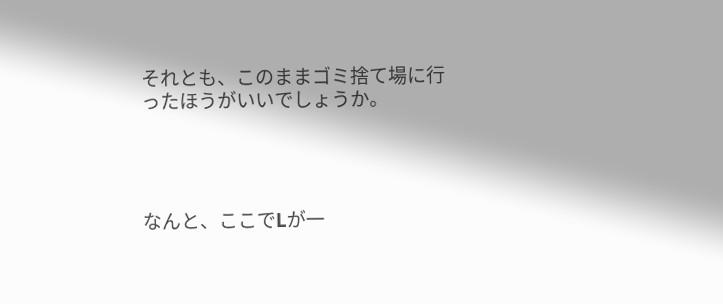それとも、このままゴミ捨て場に行ったほうがいいでしょうか。




なんと、ここでLが一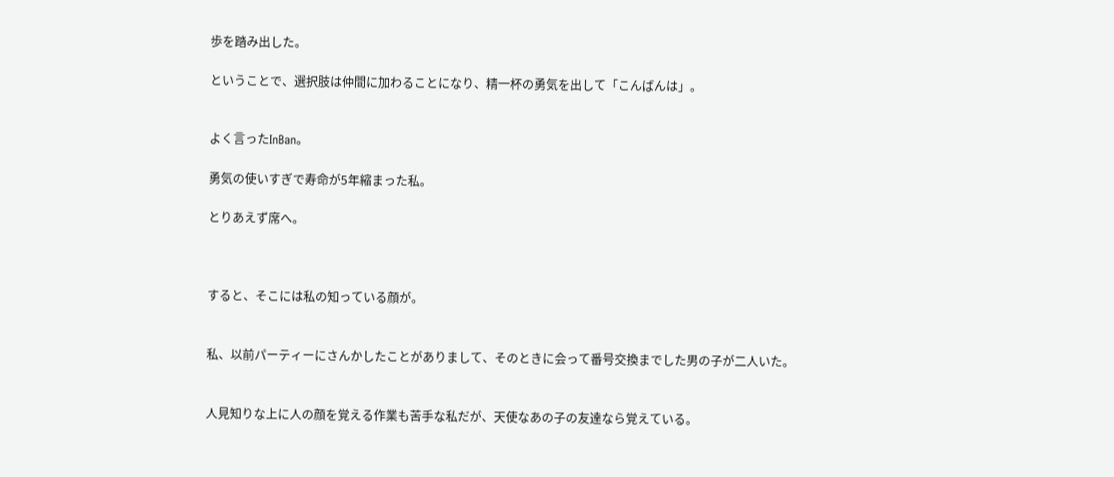歩を踏み出した。

ということで、選択肢は仲間に加わることになり、精一杯の勇気を出して「こんばんは」。


よく言ったInBan。

勇気の使いすぎで寿命が5年縮まった私。

とりあえず席へ。



すると、そこには私の知っている顔が。


私、以前パーティーにさんかしたことがありまして、そのときに会って番号交換までした男の子が二人いた。


人見知りな上に人の顔を覚える作業も苦手な私だが、天使なあの子の友達なら覚えている。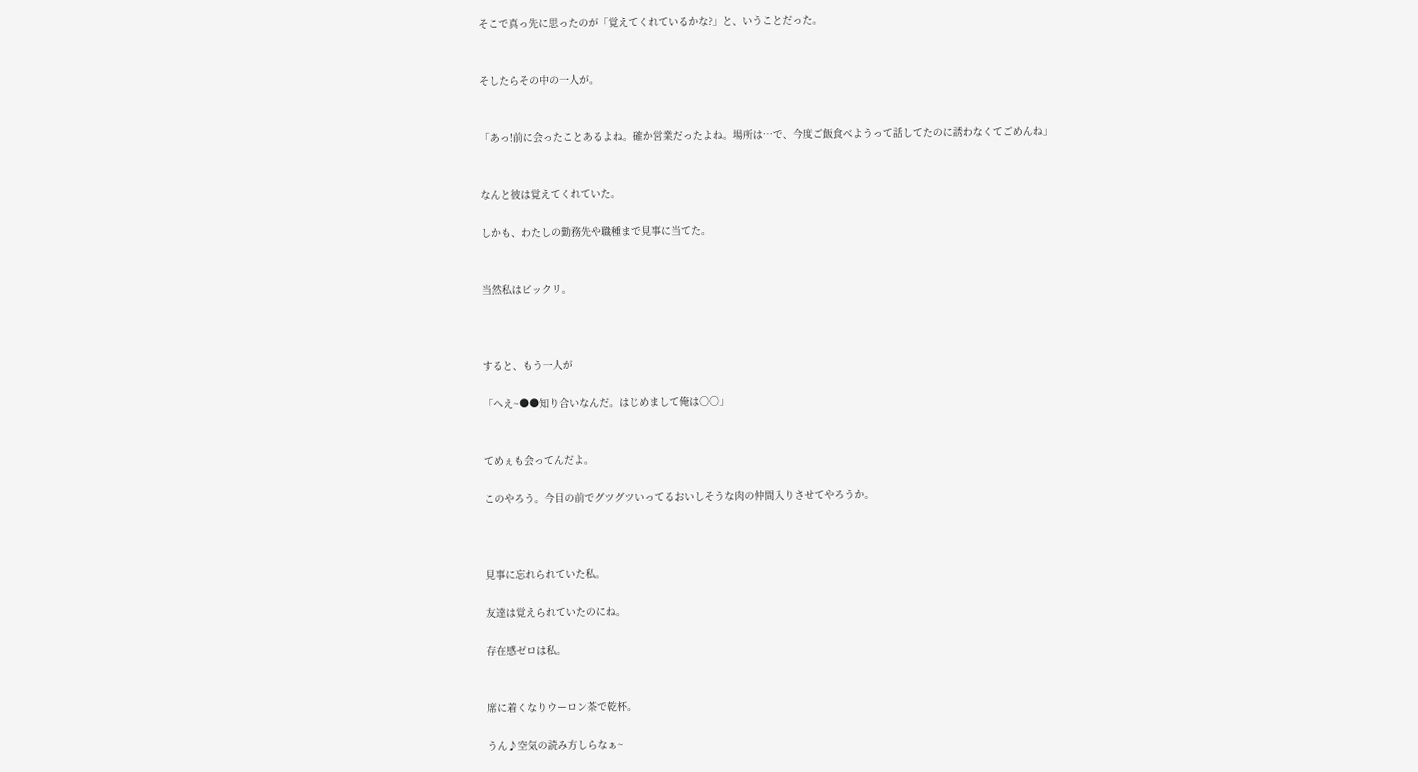そこで真っ先に思ったのが「覚えてくれているかな?」と、いうことだった。


そしたらその中の一人が。


「あっ!前に会ったことあるよね。確か営業だったよね。場所は…で、今度ご飯食べようって話してたのに誘わなくてごめんね」


なんと彼は覚えてくれていた。

しかも、わたしの勤務先や職種まで見事に当てた。


当然私はビックリ。



すると、もう一人が

「へえ~●●知り合いなんだ。はじめまして俺は○○」


てめぇも会ってんだよ。

このやろう。今目の前でグツグツいってるおいしそうな肉の仲間入りさせてやろうか。



見事に忘れられていた私。

友達は覚えられていたのにね。

存在感ゼロは私。


席に着くなりウーロン茶で乾杯。

うん♪空気の読み方しらなぁ~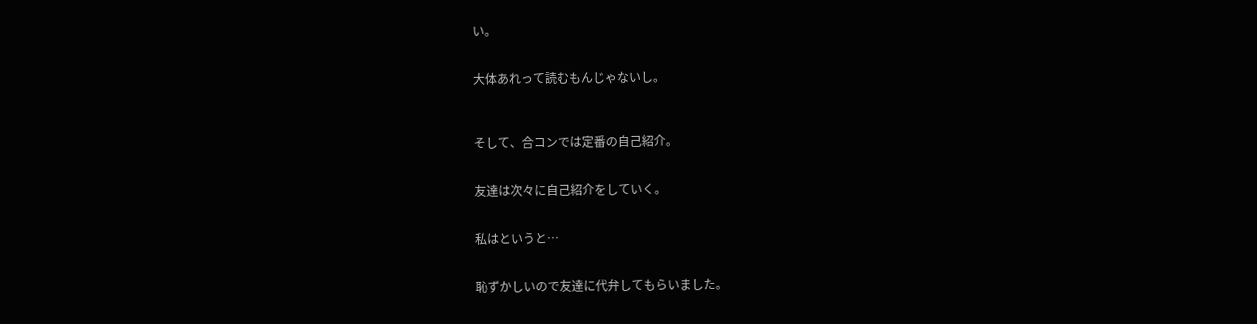い。


大体あれって読むもんじゃないし。



そして、合コンでは定番の自己紹介。


友達は次々に自己紹介をしていく。


私はというと…


恥ずかしいので友達に代弁してもらいました。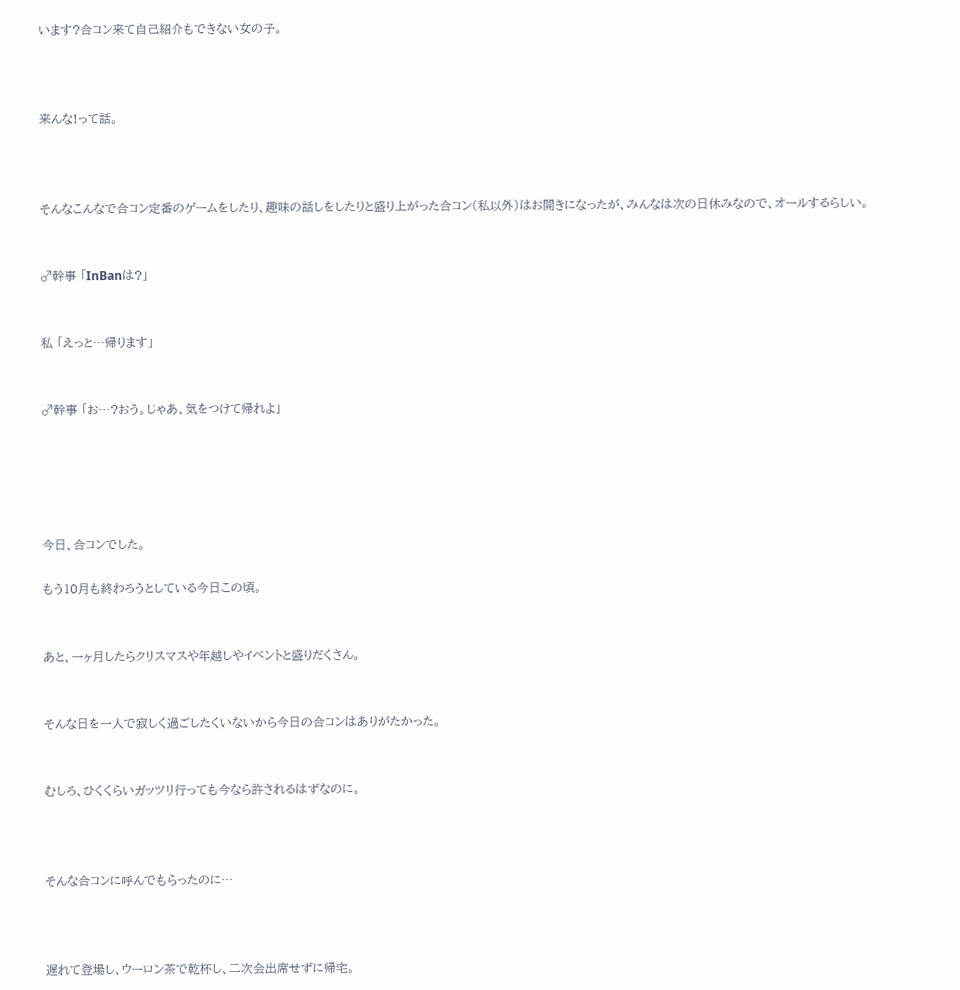います?合コン来て自己紹介もできない女の子。



来んな!って話。



そんなこんなで合コン定番のゲームをしたり、趣味の話しをしたりと盛り上がった合コン(私以外)はお開きになったが、みんなは次の日休みなので、オールするらしい。


♂幹事 「InBanは?」


私 「えっと…帰ります」


♂幹事 「お…?おう。じゃあ、気をつけて帰れよ」





今日、合コンでした。

もう10月も終わろうとしている今日この頃。


あと、一ヶ月したらクリスマスや年越しやイベントと盛りだくさん。


そんな日を一人で寂しく過ごしたくいないから今日の合コンはありがたかった。


むしろ、ひくくらいガッツリ行っても今なら許されるはずなのに。



そんな合コンに呼んでもらったのに…



遅れて登場し、ウーロン茶で乾杯し、二次会出席せずに帰宅。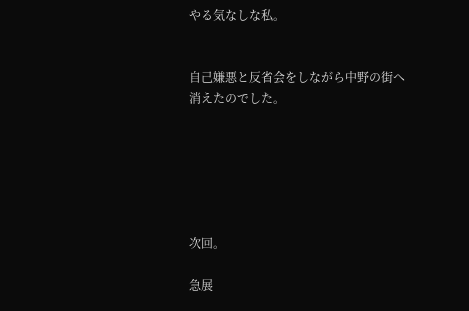やる気なしな私。


自己嫌悪と反省会をしながら中野の街へ消えたのでした。






次回。

急展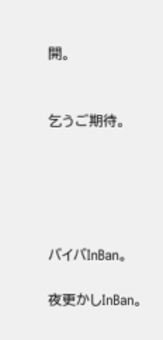開。


乞うご期待。





バイバInBan。

夜更かしInBan。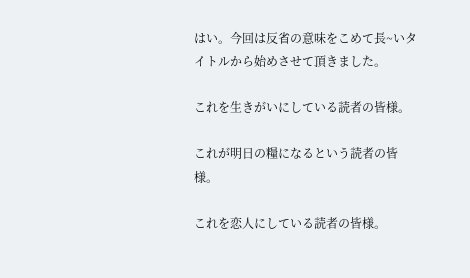はい。今回は反省の意味をこめて長~いタイトルから始めさせて頂きました。

これを生きがいにしている読者の皆様。

これが明日の糧になるという読者の皆様。

これを恋人にしている読者の皆様。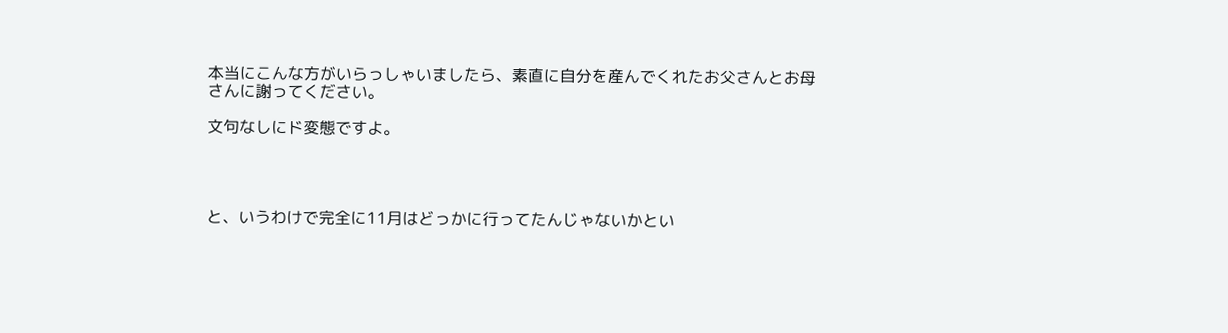本当にこんな方がいらっしゃいましたら、素直に自分を産んでくれたお父さんとお母さんに謝ってください。

文句なしにド変態ですよ。




と、いうわけで完全に11月はどっかに行ってたんじゃないかとい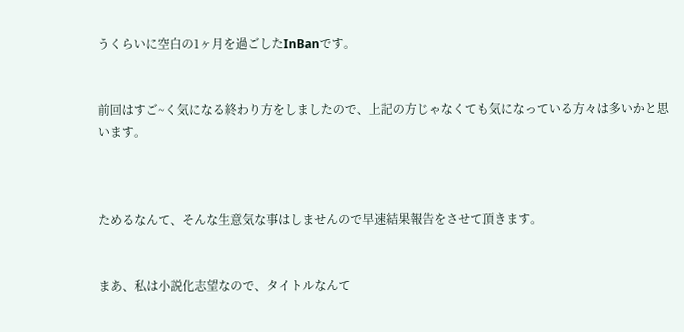うくらいに空白の1ヶ月を過ごしたInBanです。


前回はすご~く気になる終わり方をしましたので、上記の方じゃなくても気になっている方々は多いかと思います。



ためるなんて、そんな生意気な事はしませんので早速結果報告をさせて頂きます。


まあ、私は小説化志望なので、タイトルなんて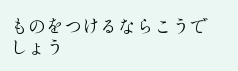ものをつけるならこうでしょう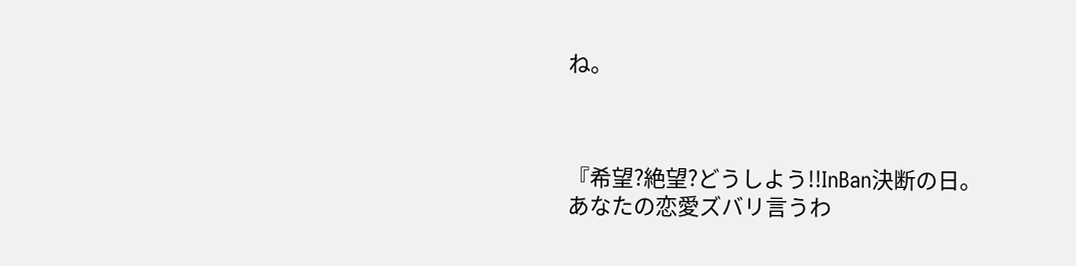ね。



『希望?絶望?どうしよう!!InBan決断の日。あなたの恋愛ズバリ言うわ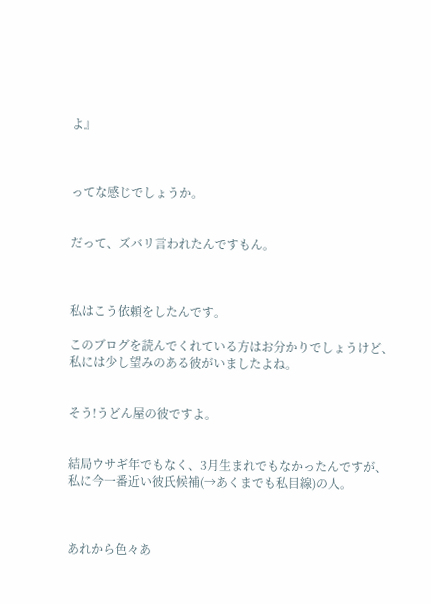よ』



ってな感じでしょうか。


だって、ズバリ言われたんですもん。



私はこう依頼をしたんです。

このブログを読んでくれている方はお分かりでしょうけど、私には少し望みのある彼がいましたよね。


そう!うどん屋の彼ですよ。


結局ウサギ年でもなく、3月生まれでもなかったんですが、私に今一番近い彼氏候補(→あくまでも私目線)の人。



あれから色々あ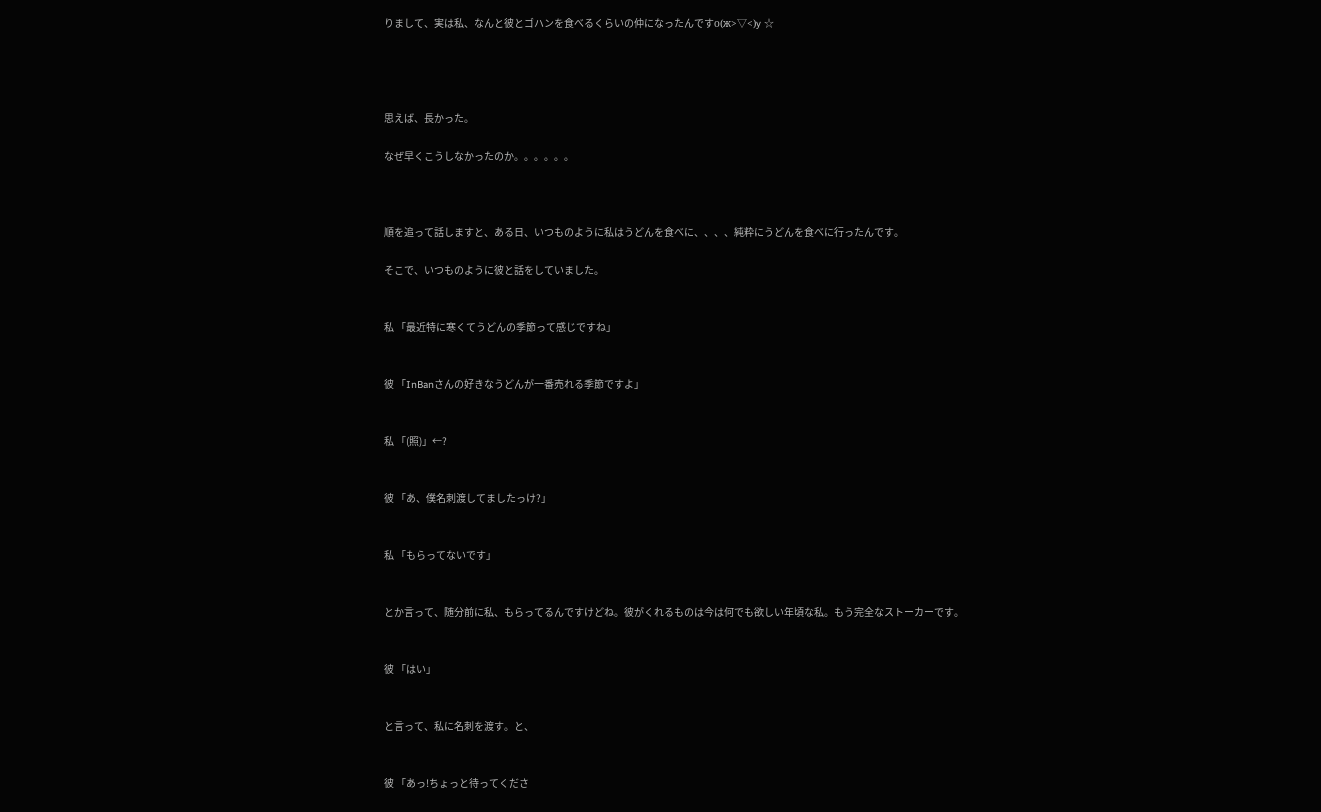りまして、実は私、なんと彼とゴハンを食べるくらいの仲になったんですо(ж>▽<)y ☆




思えば、長かった。

なぜ早くこうしなかったのか。。。。。。



順を追って話しますと、ある日、いつものように私はうどんを食べに、、、、純粋にうどんを食べに行ったんです。

そこで、いつものように彼と話をしていました。


私 「最近特に寒くてうどんの季節って感じですね」


彼 「InBanさんの好きなうどんが一番売れる季節ですよ」


私 「(照)」←?


彼 「あ、僕名刺渡してましたっけ?」


私 「もらってないです」


とか言って、随分前に私、もらってるんですけどね。彼がくれるものは今は何でも欲しい年頃な私。もう完全なストーカーです。


彼 「はい」


と言って、私に名刺を渡す。と、


彼 「あっ!ちょっと待ってくださ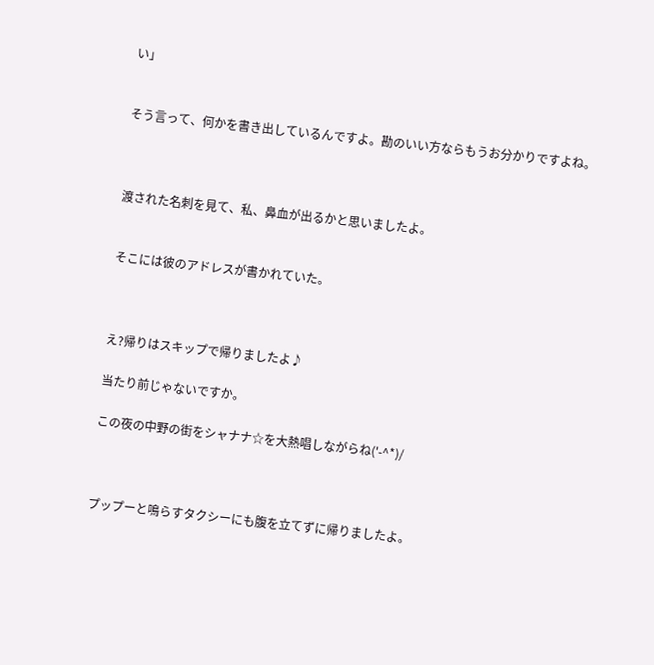い」


そう言って、何かを書き出しているんですよ。勘のいい方ならもうお分かりですよね。



渡された名刺を見て、私、鼻血が出るかと思いましたよ。


そこには彼のアドレスが書かれていた。



え?帰りはスキップで帰りましたよ♪

当たり前じゃないですか。

この夜の中野の街をシャナナ☆を大熱唱しながらね('-^*)/



プップーと鳴らすタクシーにも腹を立てずに帰りましたよ。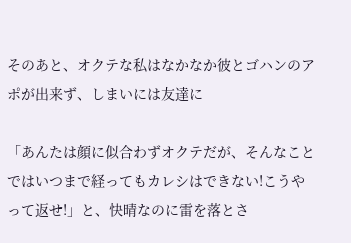そのあと、オクテな私はなかなか彼とゴハンのアポが出来ず、しまいには友達に

「あんたは顔に似合わずオクテだが、そんなことではいつまで経ってもカレシはできない!こうやって返せ!」と、快晴なのに雷を落とさ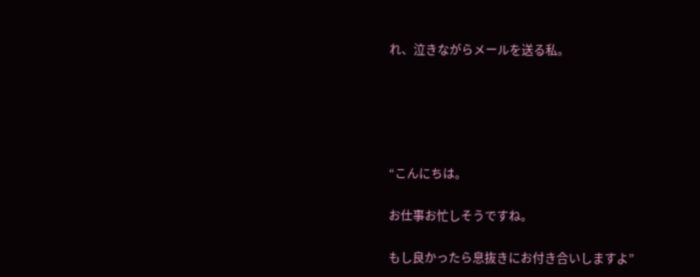れ、泣きながらメールを送る私。





“こんにちは。

お仕事お忙しそうですね。

もし良かったら息抜きにお付き合いしますよ”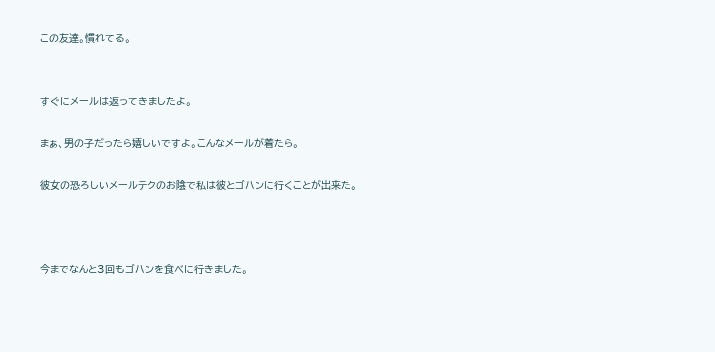この友達。慣れてる。


すぐにメールは返ってきましたよ。

まぁ、男の子だったら嬉しいですよ。こんなメールが着たら。

彼女の恐ろしいメールテクのお陰で私は彼とゴハンに行くことが出来た。



今までなんと3回もゴハンを食べに行きました。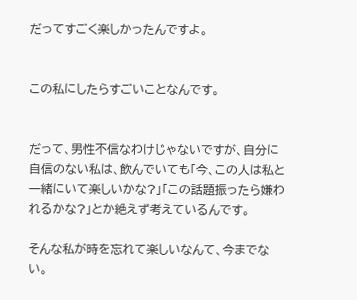だってすごく楽しかったんですよ。


この私にしたらすごいことなんです。


だって、男性不信なわけじゃないですが、自分に自信のない私は、飲んでいても「今、この人は私と一緒にいて楽しいかな?」「この話題振ったら嫌われるかな?」とか絶えず考えているんです。

そんな私が時を忘れて楽しいなんて、今までない。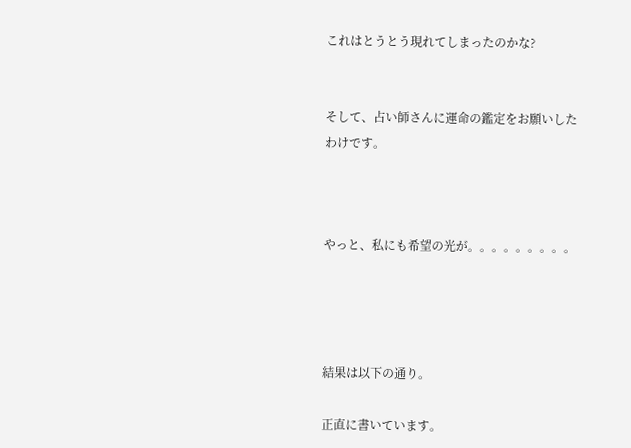これはとうとう現れてしまったのかな?


そして、占い師さんに運命の鑑定をお願いしたわけです。



やっと、私にも希望の光が。。。。。。。。。




結果は以下の通り。

正直に書いています。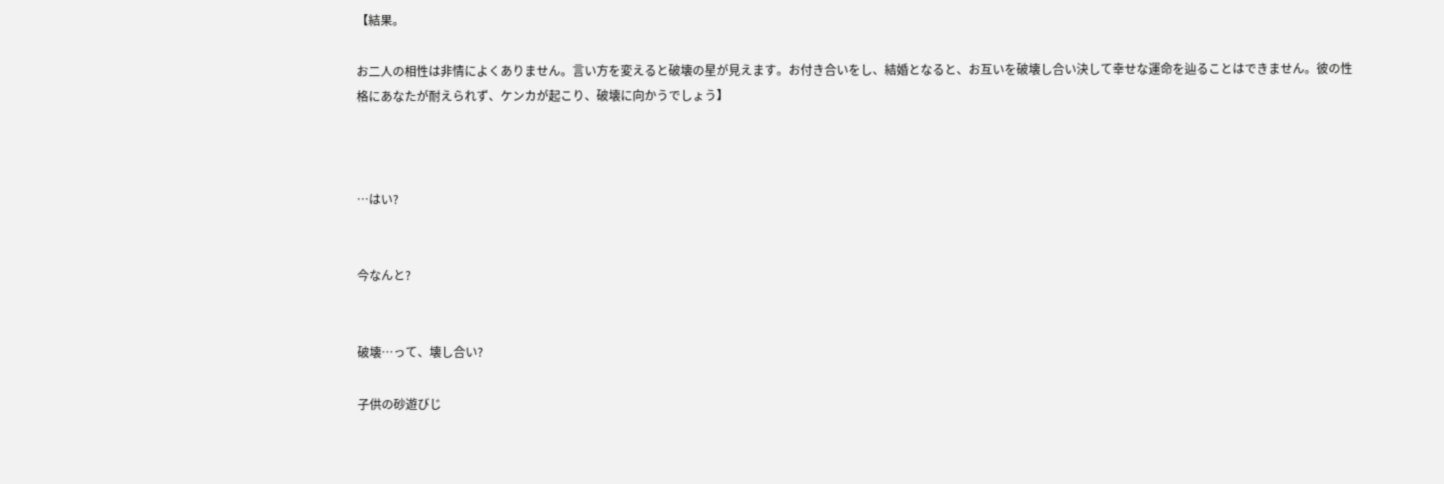【結果。

お二人の相性は非情によくありません。言い方を変えると破壊の星が見えます。お付き合いをし、結婚となると、お互いを破壊し合い決して幸せな運命を辿ることはできません。彼の性格にあなたが耐えられず、ケンカが起こり、破壊に向かうでしょう】



…はい?


今なんと?


破壊…って、壊し合い?

子供の砂遊びじ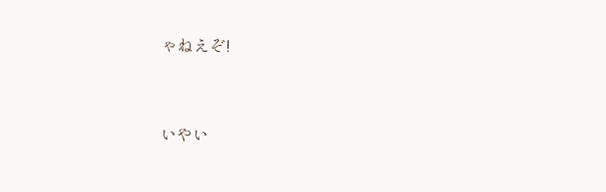ゃねえぞ!



いやい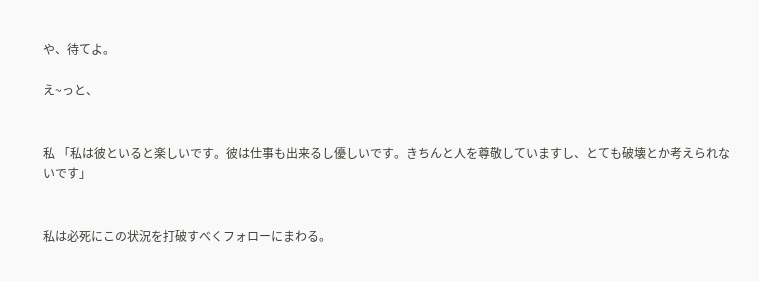や、待てよ。

え~っと、


私 「私は彼といると楽しいです。彼は仕事も出来るし優しいです。きちんと人を尊敬していますし、とても破壊とか考えられないです」


私は必死にこの状況を打破すべくフォローにまわる。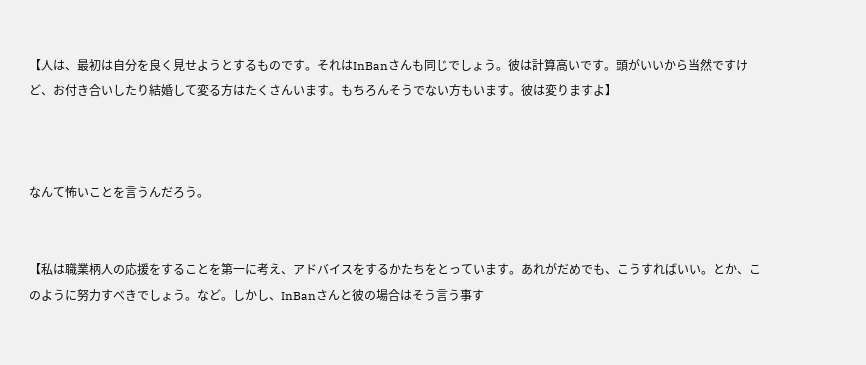【人は、最初は自分を良く見せようとするものです。それはInBanさんも同じでしょう。彼は計算高いです。頭がいいから当然ですけど、お付き合いしたり結婚して変る方はたくさんいます。もちろんそうでない方もいます。彼は変りますよ】



なんて怖いことを言うんだろう。


【私は職業柄人の応援をすることを第一に考え、アドバイスをするかたちをとっています。あれがだめでも、こうすればいい。とか、このように努力すべきでしょう。など。しかし、InBanさんと彼の場合はそう言う事す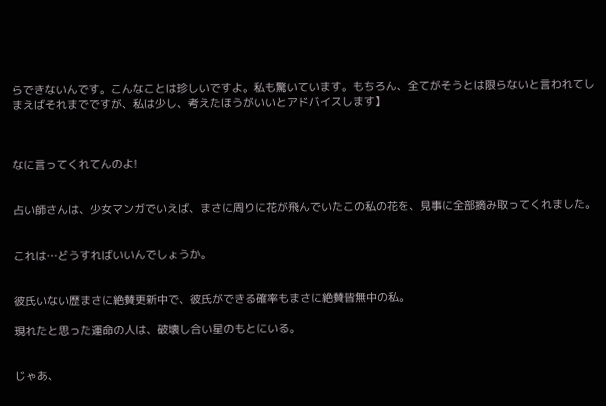らできないんです。こんなことは珍しいですよ。私も驚いています。もちろん、全てがそうとは限らないと言われてしまえばそれまでですが、私は少し、考えたほうがいいとアドバイスします】



なに言ってくれてんのよ!


占い師さんは、少女マンガでいえば、まさに周りに花が飛んでいたこの私の花を、見事に全部摘み取ってくれました。


これは…どうすればいいんでしょうか。


彼氏いない歴まさに絶賛更新中で、彼氏ができる確率もまさに絶賛皆無中の私。

現れたと思った運命の人は、破壊し合い星のもとにいる。


じゃあ、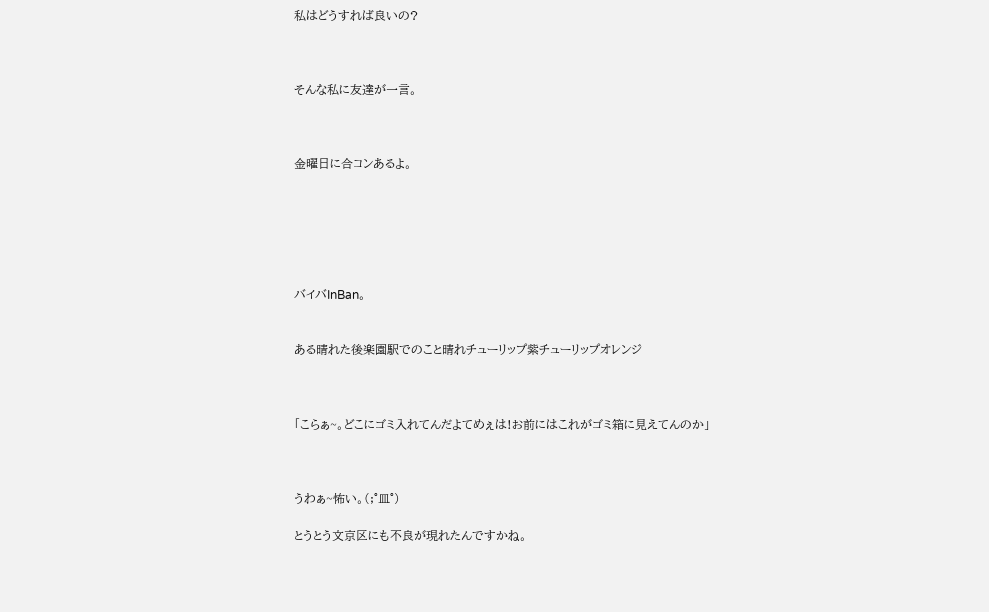私はどうすれば良いの?



そんな私に友達が一言。



金曜日に合コンあるよ。






バイバInBan。


ある晴れた後楽園駅でのこと晴れチューリップ紫チューリップオレンジ



「こらぁ~。どこにゴミ入れてんだよてめぇは!お前にはこれがゴミ箱に見えてんのか」



うわぁ~怖い。(;°皿°)

とうとう文京区にも不良が現れたんですかね。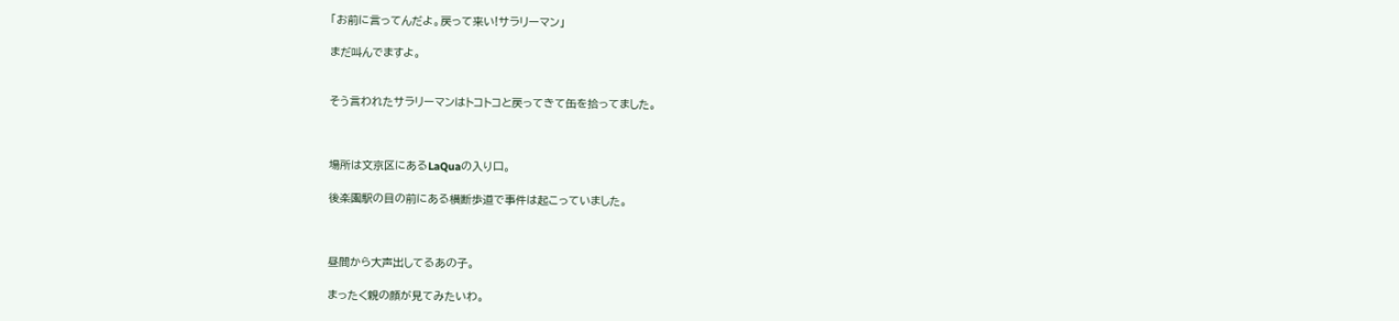「お前に言ってんだよ。戻って来い!サラリーマン」

まだ叫んでますよ。


そう言われたサラリーマンはトコトコと戻ってきて缶を拾ってました。



場所は文京区にあるLaQuaの入り口。

後楽園駅の目の前にある横断歩道で事件は起こっていました。



昼間から大声出してるあの子。

まったく親の顔が見てみたいわ。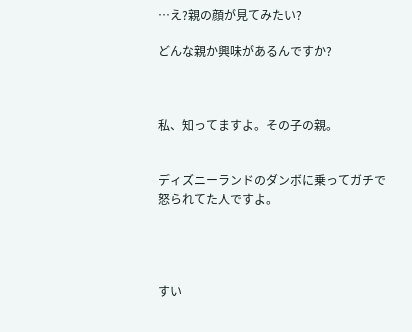…え?親の顔が見てみたい?

どんな親か興味があるんですか?



私、知ってますよ。その子の親。


ディズニーランドのダンボに乗ってガチで怒られてた人ですよ。




すい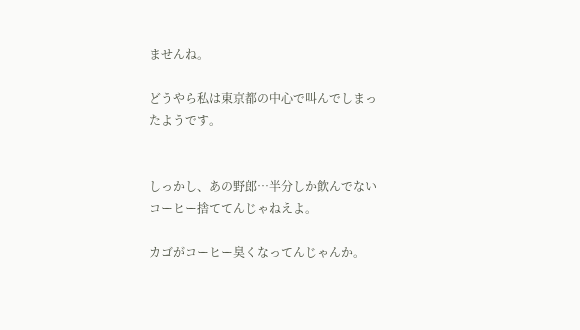ませんね。

どうやら私は東京都の中心で叫んでしまったようです。


しっかし、あの野郎…半分しか飲んでないコーヒー捨ててんじゃねえよ。

カゴがコーヒー臭くなってんじゃんか。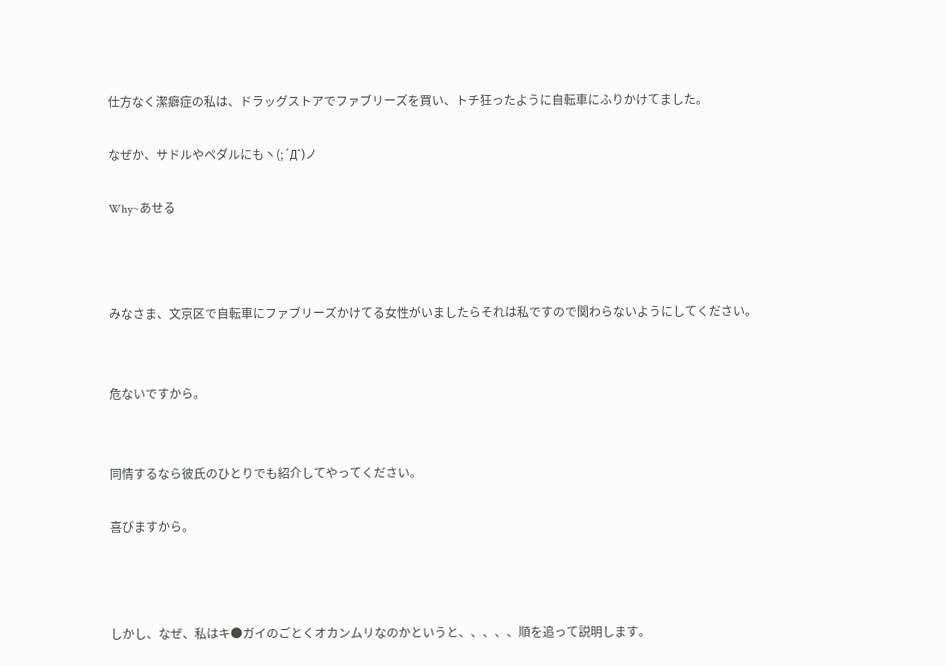仕方なく潔癖症の私は、ドラッグストアでファブリーズを買い、トチ狂ったように自転車にふりかけてました。

なぜか、サドルやペダルにもヽ(;´Д`)ノ

Why~あせる



みなさま、文京区で自転車にファブリーズかけてる女性がいましたらそれは私ですので関わらないようにしてください。


危ないですから。


同情するなら彼氏のひとりでも紹介してやってください。

喜びますから。



しかし、なぜ、私はキ●ガイのごとくオカンムリなのかというと、、、、、順を追って説明します。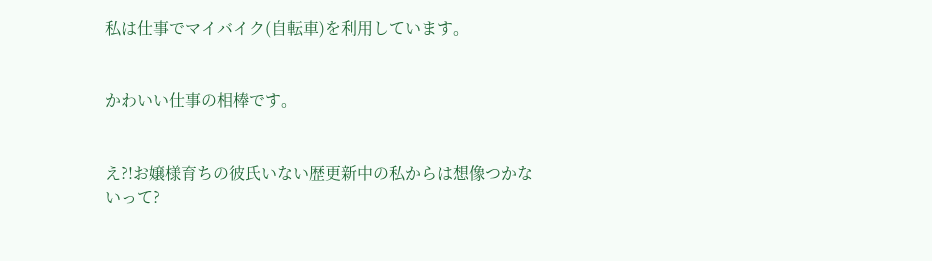私は仕事でマイバイク(自転車)を利用しています。


かわいい仕事の相棒です。


え?!お嬢様育ちの彼氏いない歴更新中の私からは想像つかないって?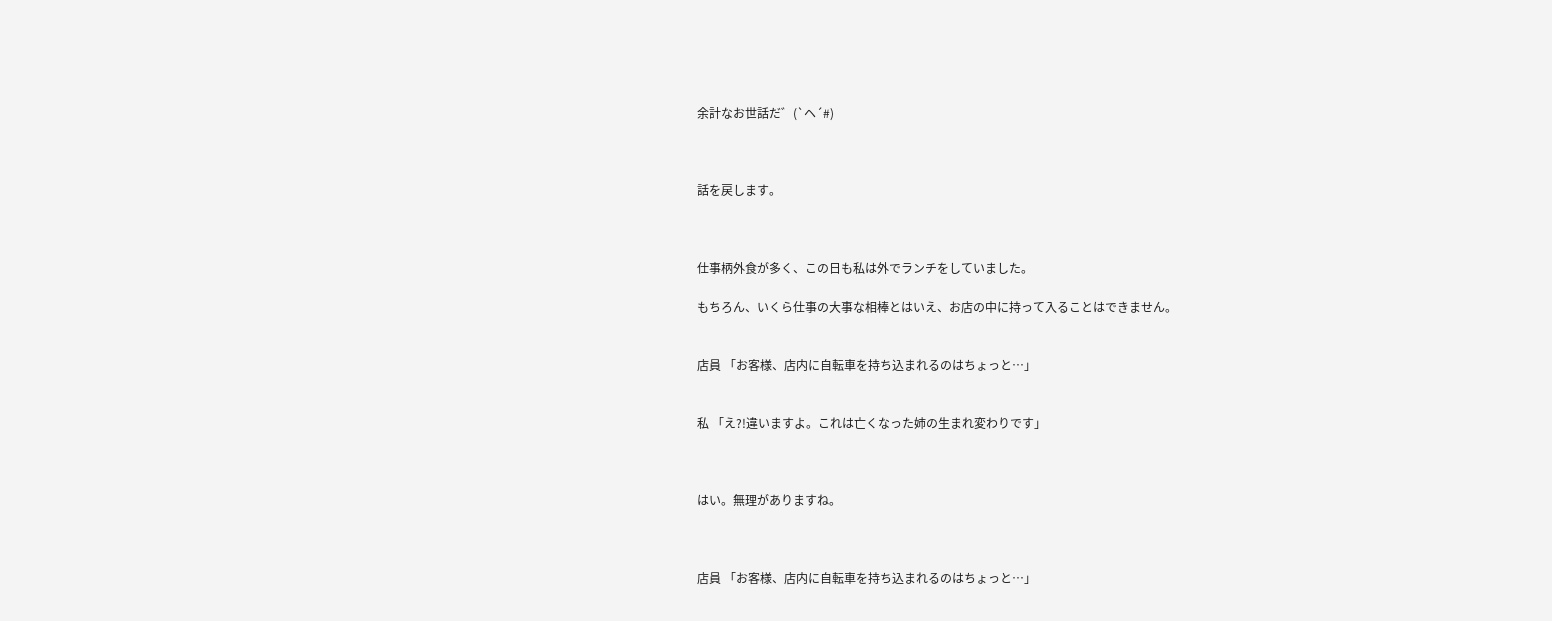余計なお世話だ゛(`ヘ´#)



話を戻します。



仕事柄外食が多く、この日も私は外でランチをしていました。

もちろん、いくら仕事の大事な相棒とはいえ、お店の中に持って入ることはできません。


店員 「お客様、店内に自転車を持ち込まれるのはちょっと…」


私 「え?!違いますよ。これは亡くなった姉の生まれ変わりです」



はい。無理がありますね。



店員 「お客様、店内に自転車を持ち込まれるのはちょっと…」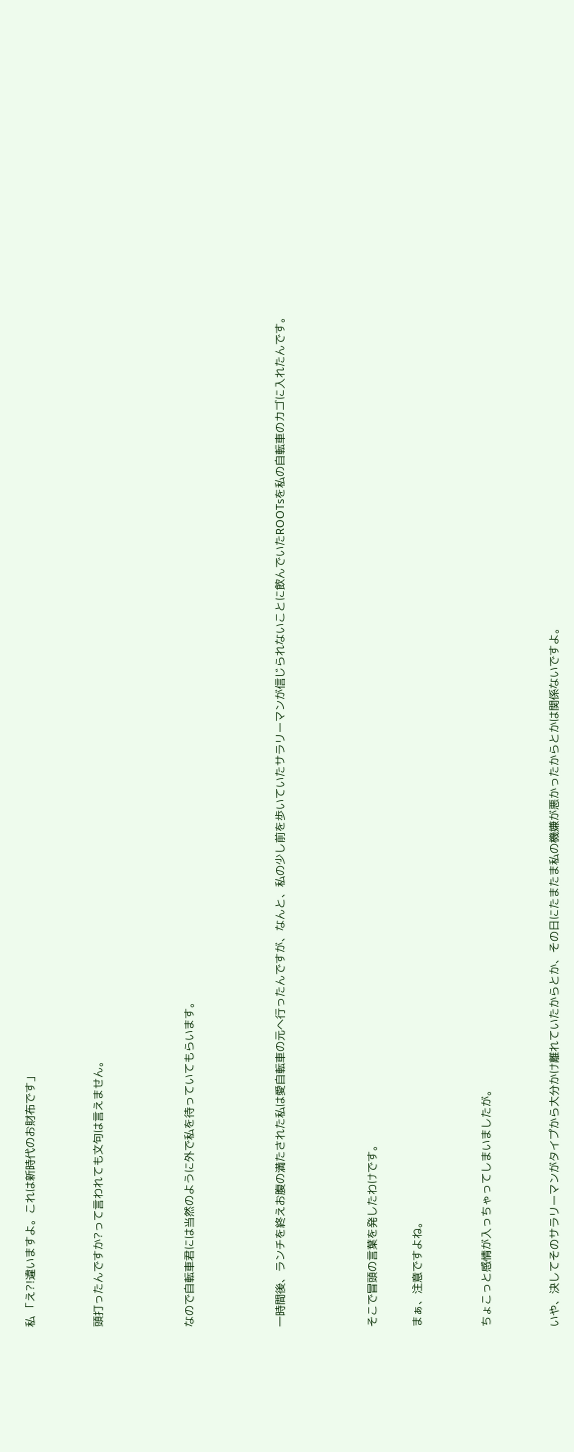私 「え?!違いますよ。これは新時代のお財布です」


頭打ったんですか?って言われても文句は言えません。



なので自転車君には当然のように外で私を待っていてもらいます。



一時間後、ランチを終えお腹の満たされた私は愛自転車の元へ行ったんですが、なんと、私の少し前を歩いていたサラリーマンが信じられないことに飲んでいたROOTsを私の自転車のカゴに入れたんです。



そこで冒頭の言葉を発したわけです。

まぁ、注意ですよね。


ちょこっと感情が入っちゃってしまいましたが。


いや、決してそのサラリーマンがタイプから大分かけ離れていたからとか、その日にたまたま私の機嫌が悪かったからとかは関係ないですよ。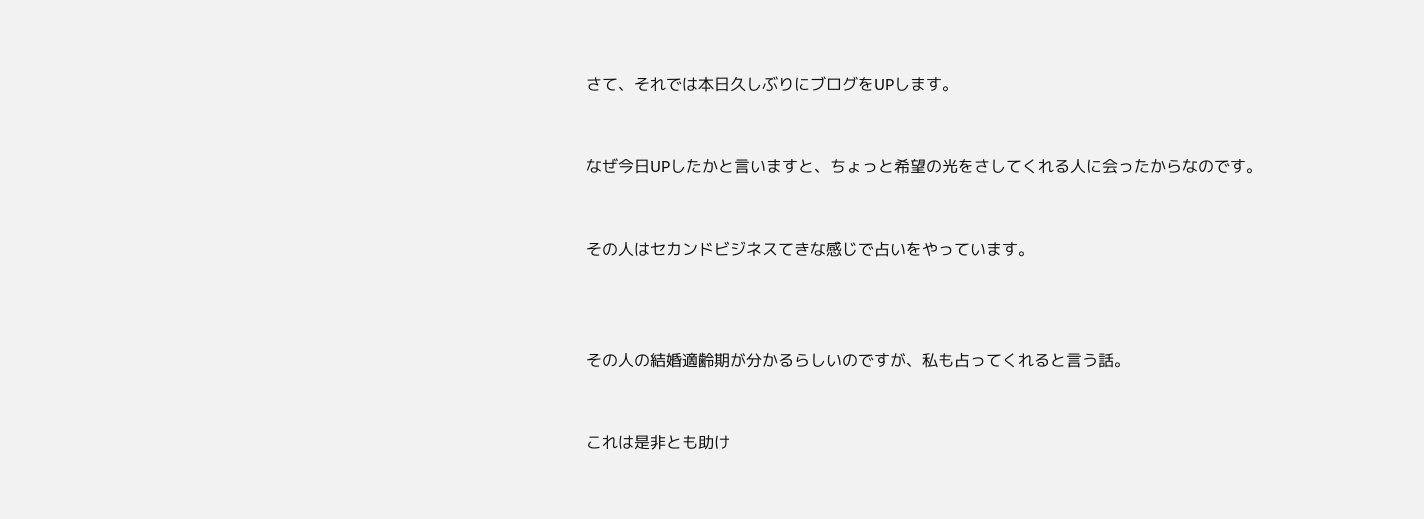さて、それでは本日久しぶりにブログをUPします。


なぜ今日UPしたかと言いますと、ちょっと希望の光をさしてくれる人に会ったからなのです。


その人はセカンドビジネスてきな感じで占いをやっています。



その人の結婚適齢期が分かるらしいのですが、私も占ってくれると言う話。


これは是非とも助け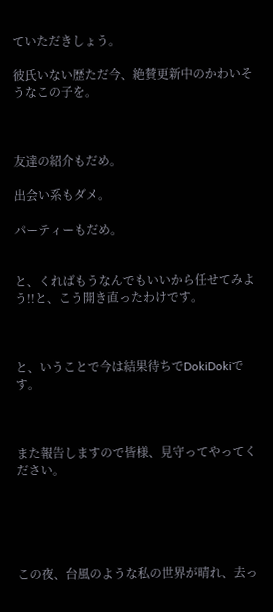ていただきしょう。

彼氏いない歴ただ今、絶賛更新中のかわいそうなこの子を。



友達の紹介もだめ。

出会い系もダメ。

パーティーもだめ。


と、くればもうなんでもいいから任せてみよう!!と、こう開き直ったわけです。



と、いうことで今は結果待ちでDokiDokiです。



また報告しますので皆様、見守ってやってください。





この夜、台風のような私の世界が晴れ、去っ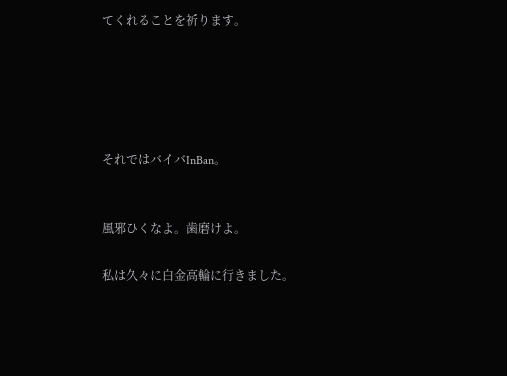てくれることを祈ります。





それではバイバInBan。


風邪ひくなよ。歯磨けよ。

私は久々に白金高輪に行きました。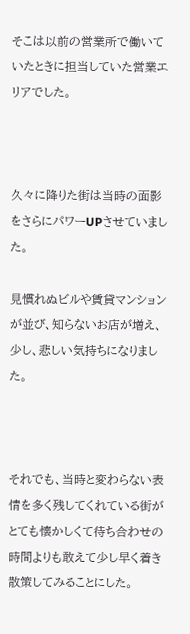そこは以前の営業所で働いていたときに担当していた営業エリアでした。



久々に降りた街は当時の面影をさらにパワーUPさせていました。

見慣れぬビルや賃貸マンションが並び、知らないお店が増え、少し、悲しい気持ちになりました。



それでも、当時と変わらない表情を多く残してくれている街がとても懐かしくて待ち合わせの時間よりも敢えて少し早く着き散策してみることにした。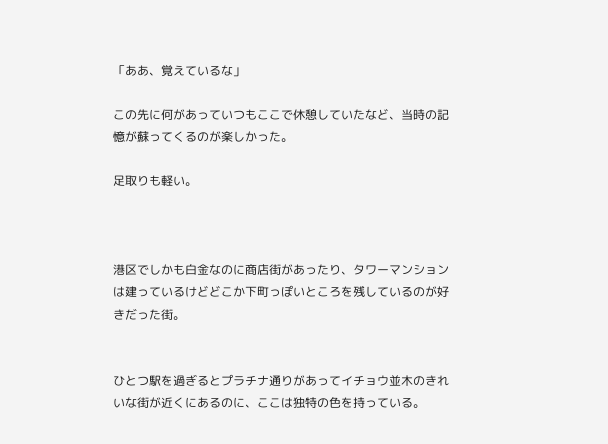「ああ、覚えているな」

この先に何があっていつもここで休憩していたなど、当時の記憶が蘇ってくるのが楽しかった。

足取りも軽い。



港区でしかも白金なのに商店街があったり、タワーマンションは建っているけどどこか下町っぽいところを残しているのが好きだった街。


ひとつ駅を過ぎるとプラチナ通りがあってイチョウ並木のきれいな街が近くにあるのに、ここは独特の色を持っている。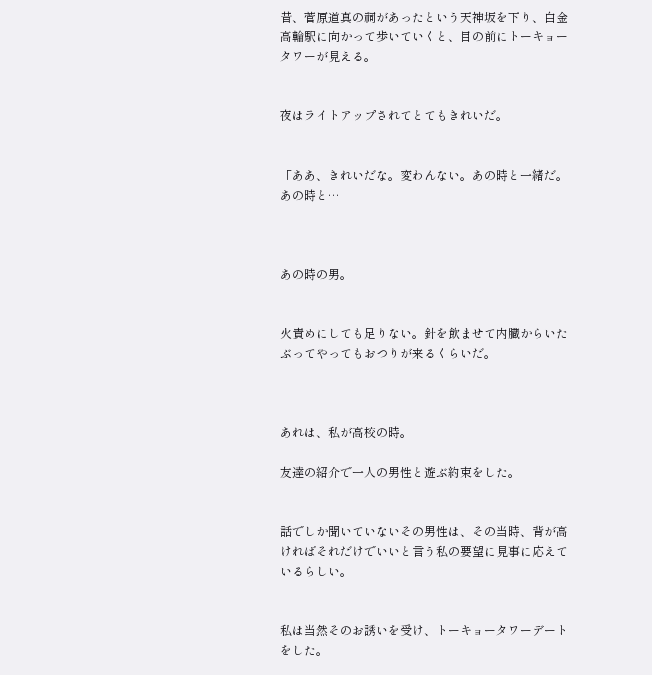昔、菅原道真の祠があったという天神坂を下り、白金高輪駅に向かって歩いていくと、目の前にトーキョータワーが見える。


夜はライトアップされてとてもきれいだ。


「ああ、きれいだな。変わんない。あの時と一緒だ。あの時と…



あの時の男。


火責めにしても足りない。針を飲ませて内臓からいたぶってやってもおつりが来るくらいだ。



あれは、私が高校の時。

友達の紹介で一人の男性と遊ぶ約束をした。


話でしか聞いていないその男性は、その当時、背が高ければそれだけでいいと言う私の要望に見事に応えているらしい。


私は当然そのお誘いを受け、トーキョータワーデートをした。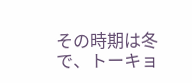その時期は冬で、トーキョ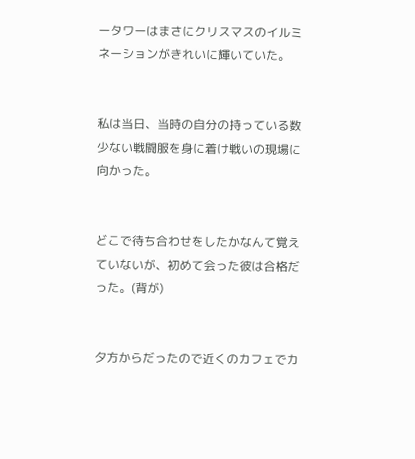ータワーはまさにクリスマスのイルミネーションがきれいに輝いていた。


私は当日、当時の自分の持っている数少ない戦闘服を身に着け戦いの現場に向かった。


どこで待ち合わせをしたかなんて覚えていないが、初めて会った彼は合格だった。(背が)


夕方からだったので近くのカフェでカ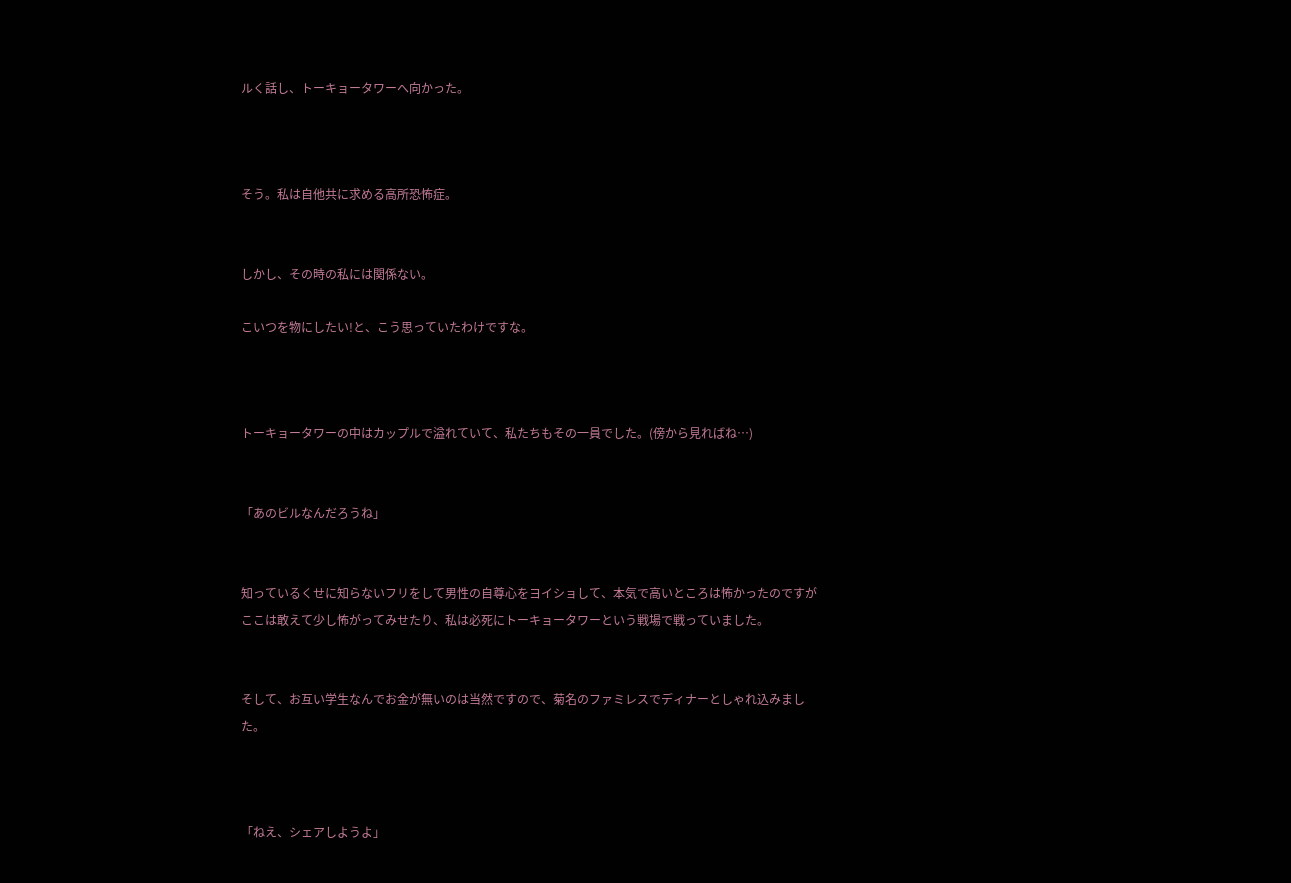ルく話し、トーキョータワーへ向かった。



そう。私は自他共に求める高所恐怖症。


しかし、その時の私には関係ない。

こいつを物にしたい!と、こう思っていたわけですな。



トーキョータワーの中はカップルで溢れていて、私たちもその一員でした。(傍から見ればね…)


「あのビルなんだろうね」


知っているくせに知らないフリをして男性の自尊心をヨイショして、本気で高いところは怖かったのですがここは敢えて少し怖がってみせたり、私は必死にトーキョータワーという戦場で戦っていました。


そして、お互い学生なんでお金が無いのは当然ですので、菊名のファミレスでディナーとしゃれ込みました。



「ねえ、シェアしようよ」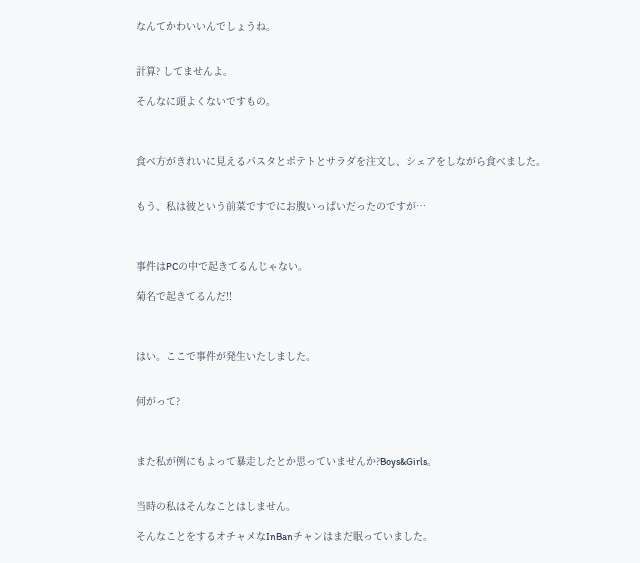なんてかわいいんでしょうね。


計算? してませんよ。

そんなに頭よくないですもの。



食べ方がきれいに見えるパスタとポテトとサラダを注文し、シェアをしながら食べました。


もう、私は彼という前菜ですでにお腹いっぱいだったのですが…



事件はPCの中で起きてるんじゃない。

菊名で起きてるんだ!!



はい。ここで事件が発生いたしました。


何がって?



また私が例にもよって暴走したとか思っていませんか?Boys&Girls。


当時の私はそんなことはしません。

そんなことをするオチャメなInBanチャンはまだ眠っていました。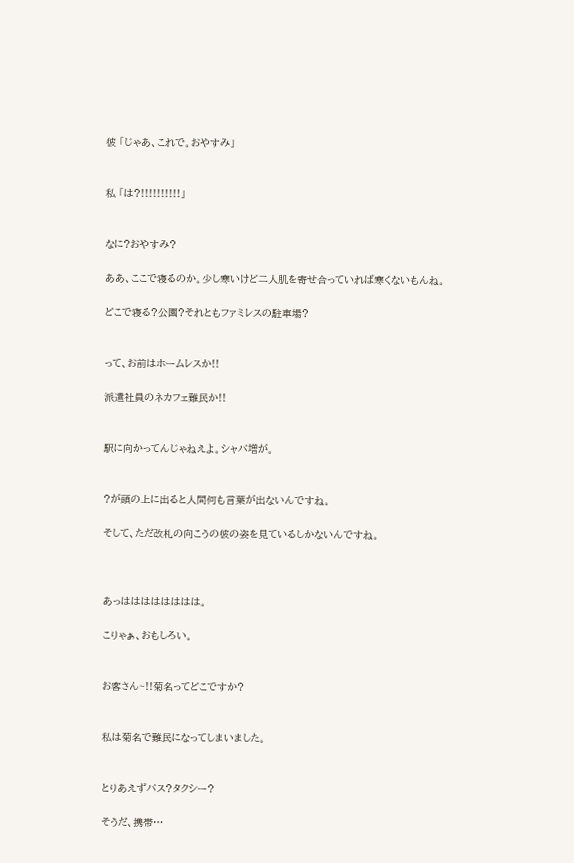彼 「じゃあ、これで。おやすみ」


私 「は?!!!!!!!!!!」


なに?おやすみ?

ああ、ここで寝るのか。少し寒いけど二人肌を寄せ合っていれば寒くないもんね。

どこで寝る?公園?それともファミレスの駐車場?


って、お前はホームレスか!!

派遣社員のネカフェ難民か!!


駅に向かってんじゃねえよ。シャバ増が。


?が頭の上に出ると人間何も言葉が出ないんですね。

そして、ただ改札の向こうの彼の姿を見ているしかないんですね。



あっはははははははは。

こりゃぁ、おもしろい。


お客さん~!!菊名ってどこですか?


私は菊名で難民になってしまいました。


とりあえずバス?タクシー?

そうだ、携帯…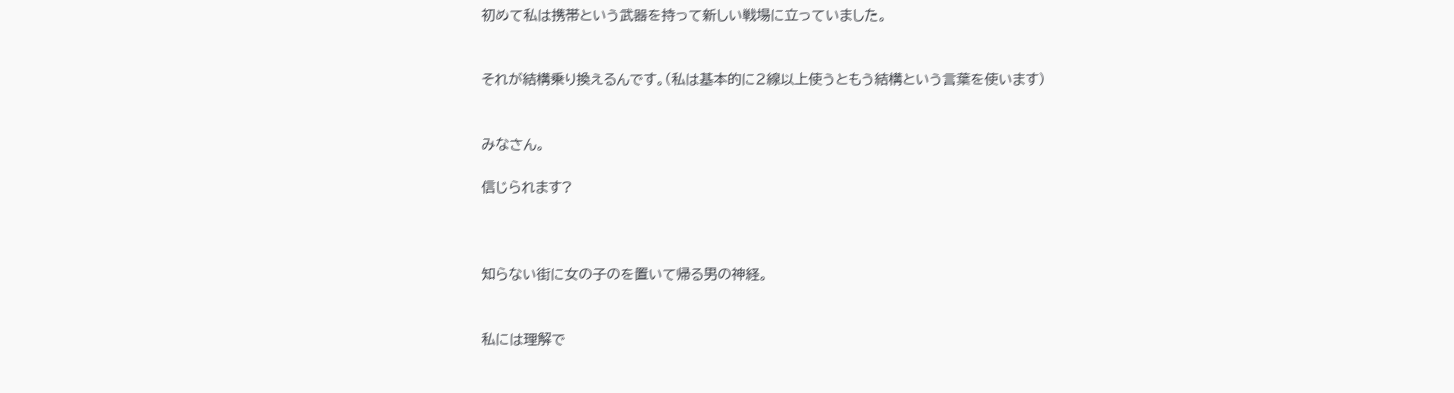初めて私は携帯という武器を持って新しい戦場に立っていました。


それが結構乗り換えるんです。(私は基本的に2線以上使うともう結構という言葉を使います)


みなさん。

信じられます?



知らない街に女の子のを置いて帰る男の神経。


私には理解で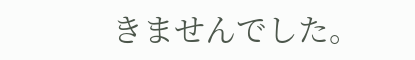きませんでした。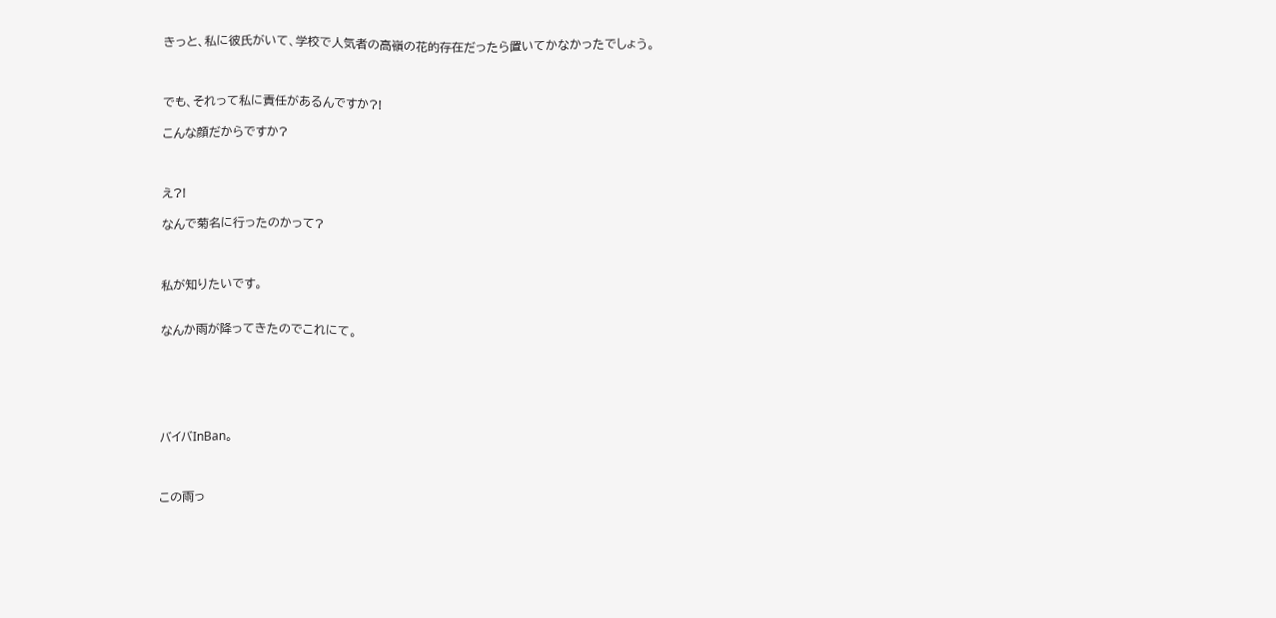きっと、私に彼氏がいて、学校で人気者の高嶺の花的存在だったら置いてかなかったでしょう。



でも、それって私に責任があるんですか?!

こんな顔だからですか?



え?!

なんで菊名に行ったのかって?



私が知りたいです。


なんか雨が降ってきたのでこれにて。






バイバInBan。



この雨っ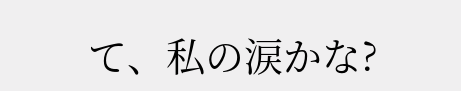て、私の涙かな?